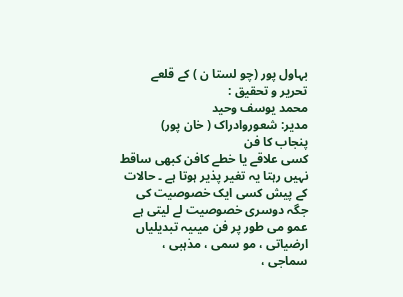بہاول پور (چو لستا ن ) کے قلعے
تحریر و تحقیق :
محمد یوسف وحید
مدیر: شعوروادراک ( خان پور)
پنجاب کا فن
کسی علاقے یا خطے کافن کبھی ساقط نہیں رہتا یہ تغیر پذیر ہوتا ہے ۔ حالات کے پیش کسی ایک خصوصیت کی جگہ دوسری خصوصیت لے لیتی ہے عمو می طور پر فن میںیہ تبدیلیاں ارضیاتی ، مو سمی ، مذہبی ، سماجی ،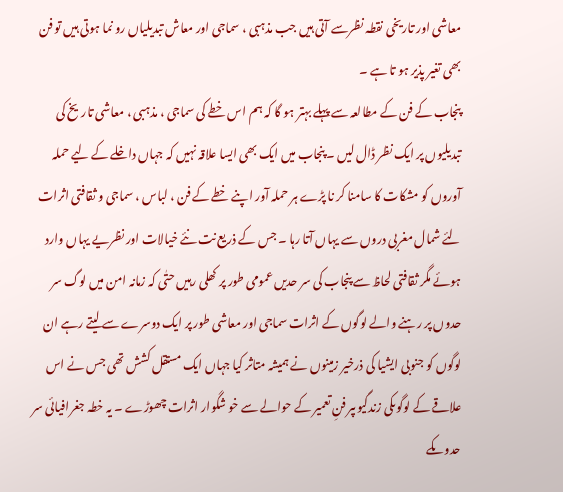معاشی اور تاریخی نقطہ نظرسے آتی ہیں جب مذہبی ، سماجی اور معاش تبدیلیاں رو نما ہوتی ہیں تو فن بھی تغیر پذیر ہو تا ہے ۔
پنجاب کے فن کے مطالعہ سے پہلے بہتر ہو گا کہ ہم اس خطے کی سماجی ، مذہبی ، معاشی تاریخ کی تبدیلیوں پر ایک نظر ڈال لیں ۔ پنجاب میں ایک بھی ایسا علاقہ نہیں کہ جہاں داخلے کے لیے حملہ آوروں کو مشکات کا سامنا کر نا پڑے ہر حملہ آور اپنے خطے کے فن ، لباس ، سماجی و ثقافتی اثرات لئے شمال مغربی دروں سے یہاں آتا رہا ۔ جس کے ذریع نت نئے خیالات اور نظریے یہاں وارد ہوئے مگر ثقافتی لحاظ سے پنجاب کی سر حدیں عمومی طور پر کھلی رہیں حتٰی کہ زمانہ امن میں لوگ سر حدوں پر رہنے والے لوگوں کے اثرات سماجی اور معاشی طور پر ایک دوسرے سے لیتے رہے ان لوگوں کو جنوبی ایشیا کی ذرخیر زمینوں نے ہمیشہ متاثر کیا جہاں ایک مستقل کشش تھی جس نے اس علاقے کے لوگوںکی زندگیوںپر فنِ تعمیر کے حوالے سے خو شگوار اثرات چھوڑے ۔ یہ خطہ جغرافیائی سر حدوںکے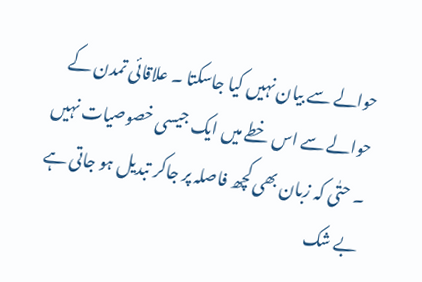حوالے سے بیان نہیں کیا جاسکتا ۔ علاقائی تمدن کے حوالے سے اس خطے میں ایک جیسی خصوصیات نہیں ۔ حتٰی کہ زبان بھی کچھ فاصلہ پر جاکر تبدیل ہو جاتی ہے بے شک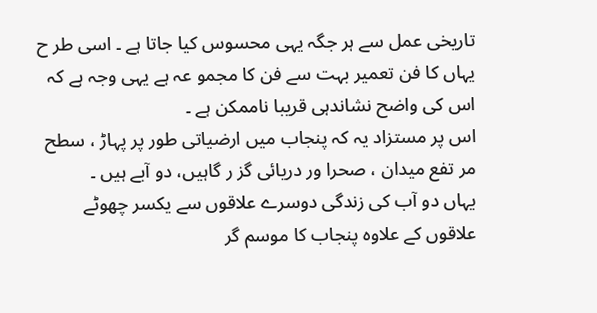تاریخی عمل سے ہر جگہ یہی محسوس کیا جاتا ہے ۔ اسی طر ح یہاں کا فن تعمیر بہت سے فن کا مجمو عہ ہے یہی وجہ ہے کہ اس کی واضح نشاندہی قریبا ناممکن ہے ۔
اس پر مستزاد یہ کہ پنجاب میں ارضیاتی طور پر پہاڑ ، سطح مر تفع میدان ، صحرا ور دریائی گز ر گاہیں، دو آبے ہیں ۔
یہاں دو آب کی زندگی دوسرے علاقوں سے یکسر چھوٹے علاقوں کے علاوہ پنجاب کا موسم گر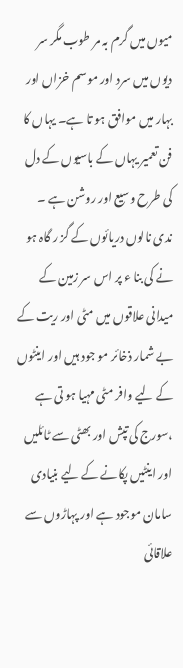میوں میں گرم بہ مر طوب مگر سر دیوں میں سرد اور موسم خزاں اور بہار میں موافق ہو تا ہے۔ یہاں کا فن تعمیر یہاں کے باسیوں کے دل کی طرح وسیع اور روشن ہے ۔
ندی نالوں دریائوں کے گز ر گاہ ہو نے کی بنا ء پر اس سر زمین کے میدانی علاقوں میں مٹی اور ریت کے بے شمار ذخائر مو جود ہیں اور اینٹوں کے لیے وافر مٹی مہیا ہو تی ہے ،سورج کی تپش اور بھٹی سے ٹائلیں اور اینٹیں پکانے کے لیے بنیادی سامان موجود ہے اور پہاڑوں سے علاقائی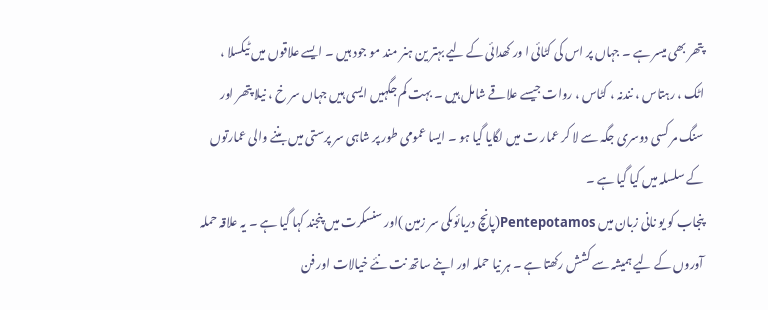پتھر بھی میسر ہے ۔ جہاں پر اس کی کٹائی ا ور کھدائی کے لیے بہتر ین ہنر مند مو جود ہیں ۔ ایسے علاقوں میں ٹیکسلا ، اٹک ، رہتاس ، نندنہ ، کٹاس ، روات جیسے علاقے شامل ہیں ۔ بہت کم جگہیں ایسی ہیں جہاں سر خ ، نیلا پتھر اور سنگ مر کسی دوسری جگہ سے لا کر عمار ت میں لگایا گیا ہو ۔ ایسا عمومی طور پر شاہی سر پرستی میں بننے والی عمارتوں کے سلسلہ میں کیا گیا ہے ۔
پنجاب کو یو نانی زبان میں Pentepotamos(پانچ دریائوںکی سر زمین )اور سنسکرت میں پنجند کہا گیا ہے ۔ یہ علاقہ حملہ آوروں کے لیے ہمیشہ سے کشش رکھتا ہے ۔ ہر نیا حملہ اور اپنے ساتھ نت نئے خیالات اور فن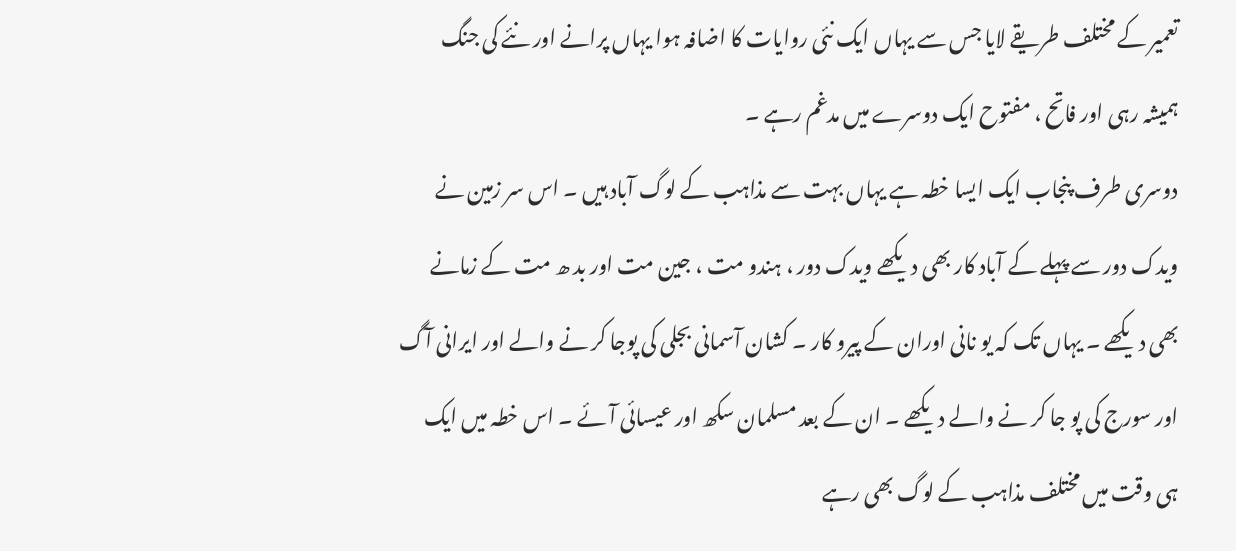تعمیر کے مختلف طریقے لایا جس سے یہاں ایک نئی روایات کا اضافہ ہوا یہاں پرانے اور نئے کی جنگ ہمیشہ رہی اور فاتح ، مفتوح ایک دوسرے میں مدغم رہے ۔
دوسری طرف پنجاب ایک ایسا خطہ ہے یہاں بہت سے مذاہب کے لوگ آباد ہیں ۔ اس سر زمین نے ویدک دور سے پہلے کے آباد کار بھی دیکھے ویدک دور ، ہندو مت ، جین مت اور بد ھ مت کے زمانے بھی دیکھے ۔ یہاں تک کہ یو نانی اوران کے پیرو کار ۔ کشان آسمانی بجلی کی پوجا کر نے والے اور ایرانی آگ اور سورج کی پو جا کر نے والے دیکھے ۔ ان کے بعد مسلمان سکھ اور عیسائی آئے ۔ اس خطہ میں ایک ہی وقت میں مختلف مذاہب کے لوگ بھی رہے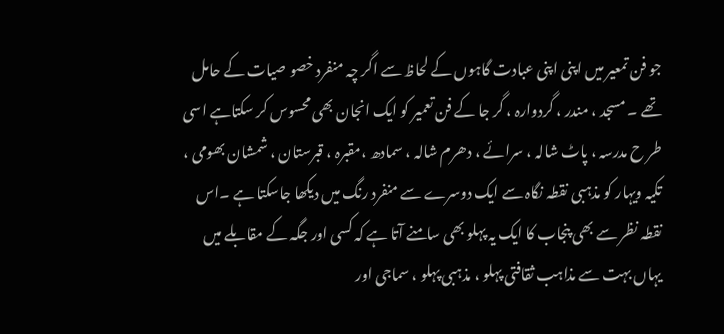جو فن تمعیر میں اپنی اپنی عبادت گاہوں کے لحاظ سے اگر چہ منفرد خصو صیات کے حامل تھے ۔ مسجد ، مندر ، گردوارہ ، گر جا کے فن تعمیر کو ایک انجان بھی محسوس کر سکتاہے اسی طر ح مدرسہ ، پاٹ شالہ ، سرائے ، دھرم شالہ ، سمادھ ،مقبرہ ، قبرستان ، شمشان بھومی ، تکیہ ویہار کو مذہبی نقطہ نگاہ سے ایک دوسرے سے منفرد رنگ میں دیکھا جاسکتا ہے ۔اس نقطہ نظر سے بھی پنجاب کا ایک یہ پہلو بھی سامنے آتا ہے کہ کسی اور جگہ کے مقابلے میں یہاں بہت سے مذاہب ثقافتی پہلو ، مذہبی پہلو ، سماجی اور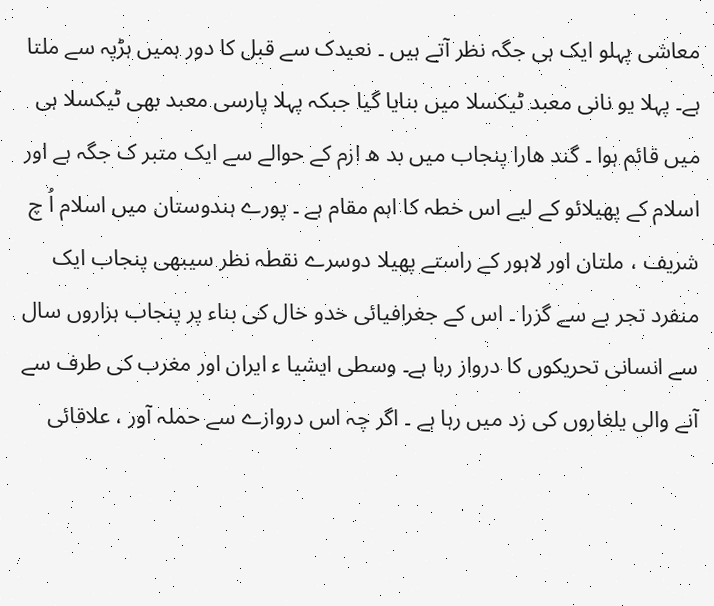معاشی پہلو ایک ہی جگہ نظر آتے ہیں ۔ نعیدک سے قبل کا دور ہمیں ہڑپہ سے ملتا ہے۔ پہلا یو نانی معبد ٹیکسلا میں بنایا گیا جبکہ پہلا پارسی معبد بھی ٹیکسلا ہی میں قائم ہوا ۔ گند ھارا پنجاب میں بد ھ ازم کے حوالے سے ایک متبر ک جگہ ہے اور اسلام کے پھیلائو کے لیے اس خطہ کا اہم مقام ہے ۔ پورے ہندوستان میں اسلام اُ چ شریف ، ملتان اور لاہور کے راستے پھیلا دوسرے نقطہ نظر سیبھی پنجاب ایک منفرد تجر بے سے گزرا ۔ اس کے جغرافیائی خدو خال کی بناء پر پنجاب ہزاروں سال سے انسانی تحریکوں کا درواز رہا ہے۔ وسطی ایشیا ء ایران اور مغرب کی طرف سے آنے والی یلغاروں کی زد میں رہا ہے ۔ اگر چہ اس دروازے سے حملہ آور ، علاقائی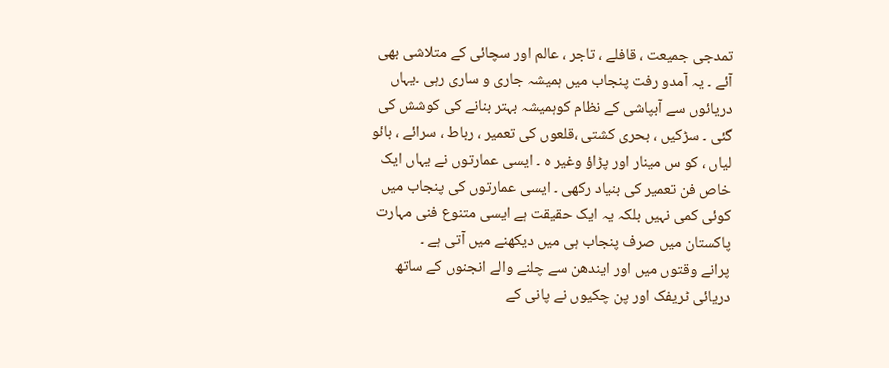تمدجی جمیعت ، قافلے ، تاجر ، عالم اور سچائی کے متلاشی بھی آئے ۔ یہ آمدو رفت پنجاب میں ہمیشہ جاری و ساری رہی ۔یہاں دریائوں سے آبپاشی کے نظام کوہمیشہ بہتر بنانے کی کوشش کی گئی ۔ سڑکیں ، بحری کشتی ،قلعوں کی تعمیر ، رباط ، سرائے ، بائو لیاں ، کو س مینار اور پڑاؤ وغیر ہ ۔ ایسی عمارتوں نے یہاں ایک خاص فن تعمیر کی بنیاد رکھی ۔ ایسی عمارتوں کی پنجاب میں کوئی کمی نہیں بلکہ یہ ایک حقیقت ہے ایسی متنوع فنی مہارت پاکستان میں صرف پنجاب ہی میں دیکھنے میں آتی ہے ۔
پرانے وقتوں میں اور ایندھن سے چلنے والے انجنوں کے ساتھ دریائی ٹریفک اور پن چکیوں نے پانی کے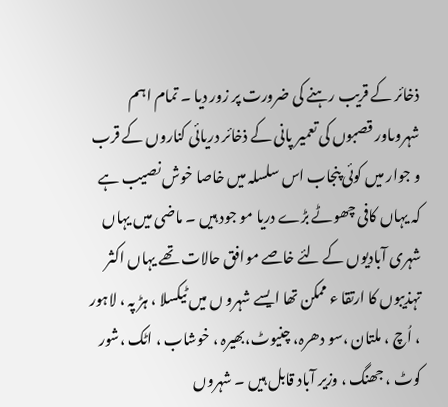ذخائر کے قریب رہنے کی ضرورت پر زور دیا ۔ تمام اہم شہروںاور قصبوں کی تعمیر پانی کے ذخائر دریائی کناروں کے قرب و جوار میں کوئی پنجاب اس سلسلہ میں خاصا خوش نصیب ہے کہ یہاں کافی چھوٹے بڑے دریا مو جود ہیں ۔ ماضی میں یہاں شہری آبادیوں کے لئے خاصے موافق حالات تھے یہاں اکثر تہذیبوں کا ارتقا ء ممکن تھا ایسے شہرو ں میں ٹیکسلا ، ہڑ پہ ، لاہور ، اُچ ، ملتان ،سو دھرہ، چنیوٹ،بھیرہ ، خوشاب ، اٹک ،شور کوٹ ، جھنگ ، وزیر آباد قابل ہیں ۔ شہروں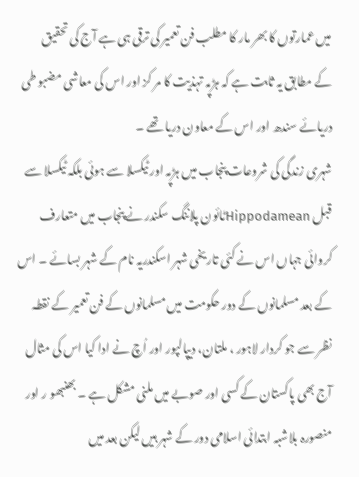میں عمارتوں کا بھر مار کا مطلب فن تعمیر کی ترقی ہی ہے آج کی تحقیق کے مطابق یہ ثابت ہے کہ ہڑپہ تہذیت کا مر کز اور اس کی معاشی مضبو طی دریائے سندھ اور اس کے معاون دریا تھے ۔
شہری زندگی کی شروعات پنجاب میں ہڑپہ اور ٹیکسلا سے ہوئی بلکہ ٹیکسلا سے قبل Hippodameanٹائون پلاننگ سکندر نے پنجاب میں متعارف کروائی جہاں اس نے کئی تاریخی شہر اسکندریہ نام کے شہر بسائے ۔ اس کے بعد مسلمانوں کے دور حکومت میں مسلمانوں کے فن تعمیر کے نقطہ نظر سے جو کردار لاہور ، ملتان، دیپالپور اور اُچ نے ادا کیا اس کی مثال آج بھی پاکستان کے کسی اور صوبے میں ملنی مشکل ہے ۔ بھنبھو ر اور منصورہ بلاشبہ ابتدائی اسلامی دور کے شہر ہیں لیکن بعد میں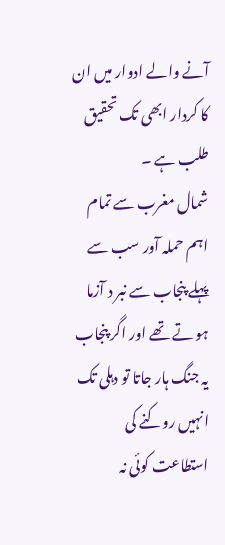آنے والے ادوار میں ان کا کردار ابھی تک تحقیق طلب ہے ۔
شمال مغرب سے تمام اہم حملہ آور سب سے پہلے پنجاب سے نبر د آزما ہو تے تھے اور اگر پنجاب یہ جنگ ہار جاتا تو دہلی تک انہیں روکنے کی استطاعت کوئی نہ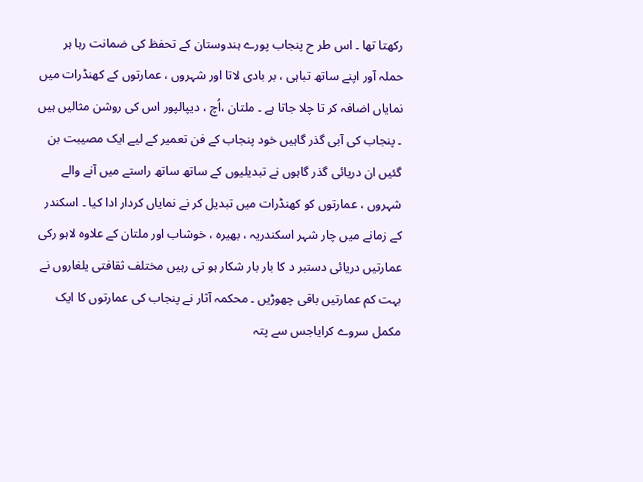رکھتا تھا ۔ اس طر ح پنجاب پورے ہندوستان کے تحفظ کی ضمانت رہا ہر حملہ آور اپنے ساتھ تباہی ، بر بادی لاتا اور شہروں ، عمارتوں کے کھنڈرات میں نمایاں اضافہ کر تا چلا جاتا ہے ۔ ملتان ،اُچ ، دیپالپور اس کی روشن مثالیں ہیں ۔ پنجاب کی آبی گذر گاہیں خود پنجاب کے فن تعمیر کے لیے ایک مصیبت بن گئیں ان دریائی گذر گاہوں نے تبدیلیوں کے ساتھ ساتھ راستے میں آنے والے شہروں ، عمارتوں کو کھنڈرات میں تبدیل کر نے نمایاں کردار ادا کیا ۔ اسکندر کے زمانے میں چار شہر اسکندریہ ، بھیرہ ، خوشاب اور ملتان کے علاوہ لاہو رکی عمارتیں دریائی دستبر د کا بار بار شکار ہو تی رہیں مختلف ثقافتی یلغاروں نے بہت کم عمارتیں باقی چھوڑیں ۔ محکمہ آثار نے پنجاب کی عمارتوں کا ایک مکمل سروے کرایاجس سے پتہ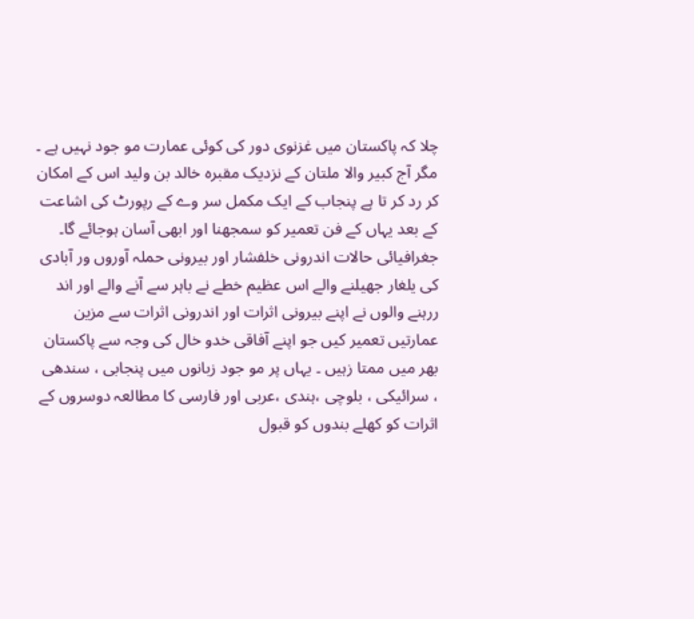چلا کہ پاکستان میں غزنوی دور کی کوئی عمارت مو جود نہیں ہے ۔ مگر آج کبیر والا ملتان کے نزدیک مقبرہ خالد بن ولید اس کے امکان کر رد کر تا ہے پنجاب کے ایک مکمل سر وے کے رپورٹ کی اشاعت کے بعد یہاں کے فن تعمیر کو سمجھنا اور ابھی آسان ہوجائے گا۔
جغرافیائی حالات اندرونی خلفشار اور بیرونی حملہ آوروں ور آبادی کی یلغار جھیلنے والے اس عظیم خطے نے باہر سے آنے والے اور اند ررہنے والوں نے اپنے بیرونی اثرات اور اندرونی اثرات سے مزین عمارتیں تعمیر کیں جو اپنے آفاقی خدو خال کی وجہ سے پاکستان بھر میں ممتا زہیں ۔ یہاں پر مو جود زبانوں میں پنجابی ، سندھی ، سرائیکی ، بلوچی ،ہندی ،عربی اور فارسی کا مطالعہ دوسروں کے اثرات کو کھلے بندوں کو قبول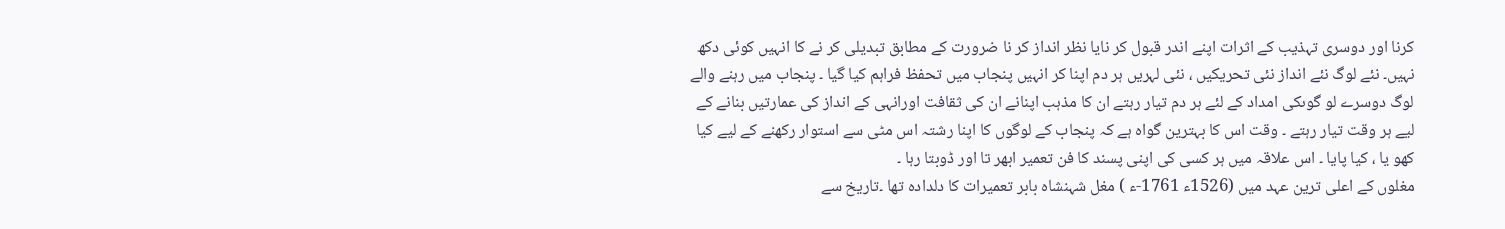کرنا اور دوسری تہذیب کے اثرات اپنے اندر قبول کر نایا نظر انداز کر نا ضرورت کے مطابق تبدیلی کر نے کا انہیں کوئی دکھ نہیں۔ نئے لوگ نئے انداز نئی تحریکیں ، نئی لہریں ہر دم اپنا کر انہیں پنجاب میں تحفظ فراہم کیا گیا ۔ پنجاب میں رہنے والے لوگ دوسرے لو گوںکی امداد کے لئے ہر دم تیار رہتے ان کا مذہب اپنانے ان کی ثقافت اورانہی کے انداز کی عمارتیں بنانے کے لیے ہر وقت تیار رہتے ۔ وقت اس کا بہترین گواہ ہے کہ پنجاب کے لوگوں کا اپنا رشتہ اس مٹی سے استوار رکھنے کے لیے کیا کھو یا ، کیا پایا ۔ اس علاقہ میں ہر کسی کی اپنی پسند کا فن تعمیر ابھر تا اور ڈوبتا رہا ۔
مغلوں کے اعلی ترین عہد میں (1526ء 1761-ء ) مغل شہنشاہ بابر تعمیرات کا دلدادہ تھا ۔تاریخ سے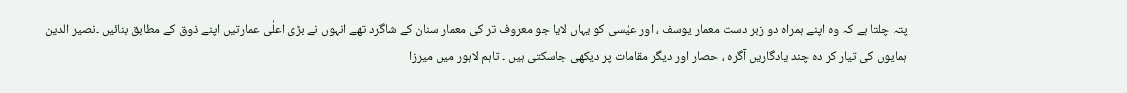پتہ چلتا ہے کہ وہ اپنے ہمراہ دو زبر دست معمار یوسف ، اور عیٰسی کو یہاں لایا جو معروف تر کی معمار سنان کے شاگرد تھے انہوں نے بڑی اعلٰی عمارتیں اپنے ذوق کے مطابق بنائیں ۔نصیر الدین ہمایوں کی تیار کر دہ چند یادگاریں آگرہ ، حصار اور دیگر مقامات پر دیکھی جاسکتی ہیں ۔ تاہم لاہور میں میرزا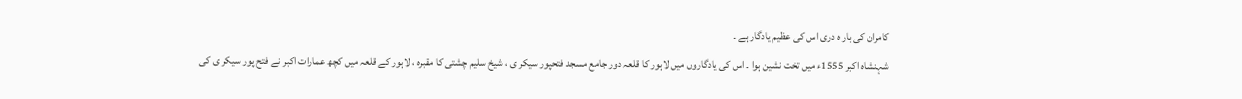کامران کی بار ہ دری اس کی عظیم یادگار ہے ۔
شہنشاہ اکبر 1555ء میں تخت نشین ہوا ۔ اس کی یادگاروں میں لاہور کا قلعہ دور جامع مسجد فتحپور سیکر ی ، شیخ سلیم چشتی کا مقبرہ ، لاہور کے قلعہ میں کچھ عمارات اکبر نے فتح پور سیکر ی کی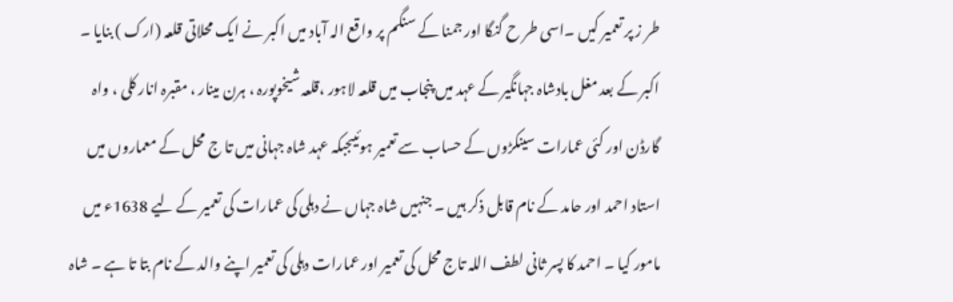طر ز پر تعمیر کیں ۔اسی طر ح گنگا اور جمنا کے سنگم پر واقع الہ آباد میں اکبر نے ایک محلاتی قلعہ (ارک ) بنایا ۔ اکبر کے بعد مغل بادشاہ جہانگیر کے عہد میں پنجاب میں قلعہ لاہور ،قلعہ شیخوپورہ ، ہرن مینار ، مقبرہ انار کلی ، واہ گارڈن اور کئی عمارات سینکڑوں کے حساب سے تعمیر ہوئیںجبکہ عہد شاہ جہانی میں تا ج محل کے معماروں میں استاد احمد اور حامد کے نام قابل ذکر ہیں ۔ جنہیں شاہ جہاں نے دہلی کی عمارات کی تعمیر کے لیے 1638ء میں مامور کیا ۔ احمد کا پسر ثانی لطف اللہ تاج محل کی تعمیر اور عمارات دہلی کی تعمیر اپنے والد کے نام بتا تا ہے ۔ شاہ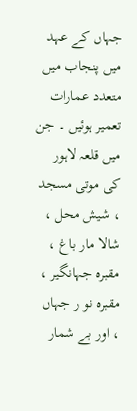جہاں کے عہد میں پنجاب میں متعدد عمارات تعمیر ہوئیں ۔ جن میں قلعہ لاہور کی موتی مسجد ، شیش محل ، شالا مار باغ ، مقبرہ جہانگیر ، مقبرہ نو ر جہاں ، اور بے شمار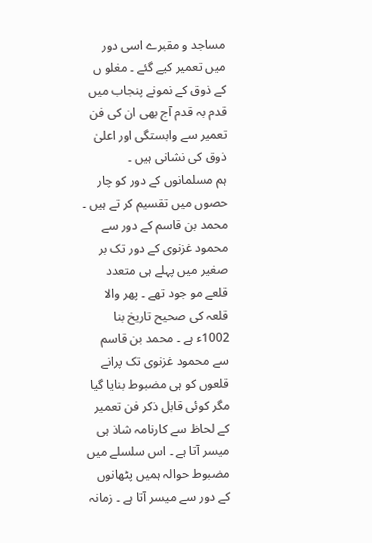مساجد و مقبرے اسی دور میں تعمیر کیے گئے ۔ مغلو ں کے ذوق کے نمونے پنجاب میں قدم بہ قدم آج بھی ان کی فن تعمیر سے وابستگی اور اعلیٰ ذوق کی نشانی ہیں ۔
ہم مسلمانوں کے دور کو چار حصوں میں تقسیم کر تے ہیں ۔ محمد بن قاسم کے دور سے محمود غزنوی کے دور تک بر صغیر میں پہلے ہی متعدد قلعے مو جود تھے ۔ پھر والا قلعہ کی صحیح تاریخ بنا 1002ء ہے ۔ محمد بن قاسم سے محمود غزنوی تک پرانے قلعوں کو ہی مضبوط بنایا گیا مگر کوئی قابل ذکر فن تعمیر کے لحاظ سے کارنامہ شاذ ہی میسر آتا ہے ۔ اس سلسلے میں مضبوط حوالہ ہمیں پٹھانوں کے دور سے میسر آتا ہے ۔ زمانہ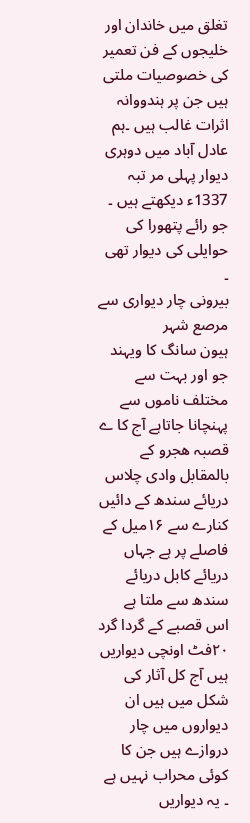تغلق میں خاندان اور خلیجوں کے فن تعمیر کی خصوصیات ملتی ہیں جن پر ہندووانہ اثرات غالب ہیں ۔ہم عادل آباد میں دوہری دیوار پہلی مر تبہ 1337ء دیکھتے ہیں ۔ جو رائے پتھورا کی حوایلی کی دیوار تھی ۔
بیرونی چار دیواری سے مرصع شہر
ہیون سانگ کا ویہند جو اور بہت سے مختلف ناموں سے پہنچانا جاتاہے آج کا ے قصبہ ھجرو کے بالمقابل وادی چلاس دریائے سندھ کے دائیں کنارے سے ۱۶میل کے فاصلے پر ہے جہاں دریائے کابل دریائے سندھ سے ملتا ہے اس قصبے کے گردا گرد ۲۰فٹ اونچی دیواریں ہیں آج کل آثار کی شکل میں ہیں ان دیواروں میں چار دروازے ہیں جن کا کوئی محراب نہیں ہے ۔ یہ دیواریں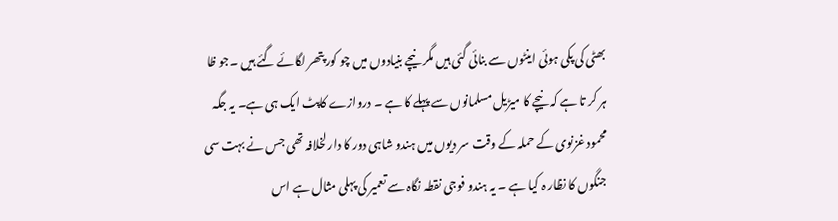بھٹی کی پکی ہوئی اینٹوں سے بنائی گئی ہیں مگر نیچے بنیادوں میں چو کور پتھر لگائے گئے ہیں ۔جو ظا ہر کر تا ہے کہ نیچے کا میڑیل مسلمانوں سے پہلے کا ہے ۔ دروازے کاپٹ ایک ہی ہے۔ یہ جگہ محمود غزنوی کے حملہ کے وقت سر دیوں میں ہندو شاہی دور کا دار لخلافہ تھی جس نے بہت سی جنگوں کا نظار ہ کیا ہے ۔ یہ ہندو فوجی نقطہ نگاہ سے تعمیر کی پہلی مثال ہے اس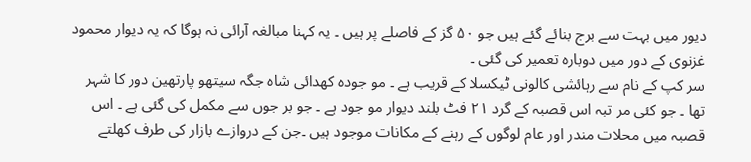دیور میں بہت سے برج بنائے گئے ہیں جو ۵۰ گز کے فاصلے پر ہیں ۔ یہ کہنا مبالغہ آرائی نہ ہوگا کہ یہ دیوار محمود غزنوی کے دور میں دوبارہ تعمیر کی گئی ۔
سر کپ کے نام سے رہائشی کالونی ٹیکسلا کے قریب ہے ۔ مو جودہ کھدائی شاہ جگہ سیتھو پارتھین دور کا شہر تھا ۔ جو کئی مر تبہ اس قصبہ کے گرد ۲۱ فٹ بلند دیوار مو جود ہے ۔ جو بر جوں سے مکمل کی گئی ہے ۔ اس قصبہ میں محلات مندر اور عام لوگوں کے رہنے کے مکانات موجود ہیں ۔جن کے دروازے بازار کی طرف کھلتے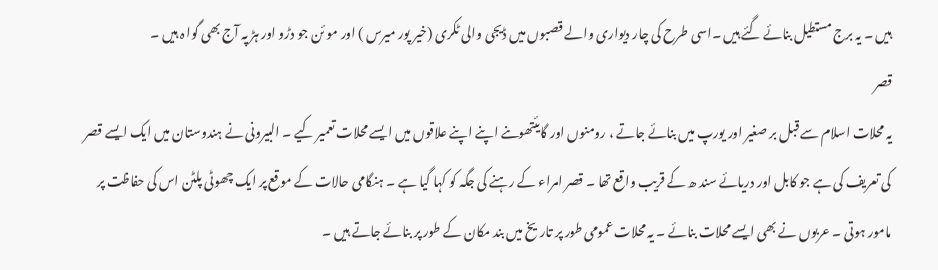ہیں ۔ یہ برج مستطیل بنائے گئے ہیں ۔اسی طرح کی چار دیواری والے قصبوں میں ڈیجی والی ٹکری (خیر پور میرس ) اور مو ئن جو دڑو اور ہڑ پہ آج بھی گوا ہ ہیں ۔
قصر
یہ محلات اسلام سے قبل بر صغیر اور یورپ میں بنائے جاتے ، رومنوں اور گایئتھوںنے اپنے اپنے علاقوں میں ایسے محلات تعمیر کیے ۔ البیرونی نے ہندوستان میں ایک ایسے قصر کی تعریف کی ہے جو کابل اور دریائے سند ھ کے قریب واقع تھا ۔ قصر امراء کے رہنے کی جگہ کو کہا گیا ہے ۔ ہنگامی حالات کے موقع پر ایک چھوٹی پلٹن اس کی حفاظت پر مامور ہوتی ۔ عربوں نے بھی ایسے محلات بنائے ۔ یہ محلات عمومی طور پر تاریخ میں بند مکان کے طور پر بنائے جاتے ہیں ۔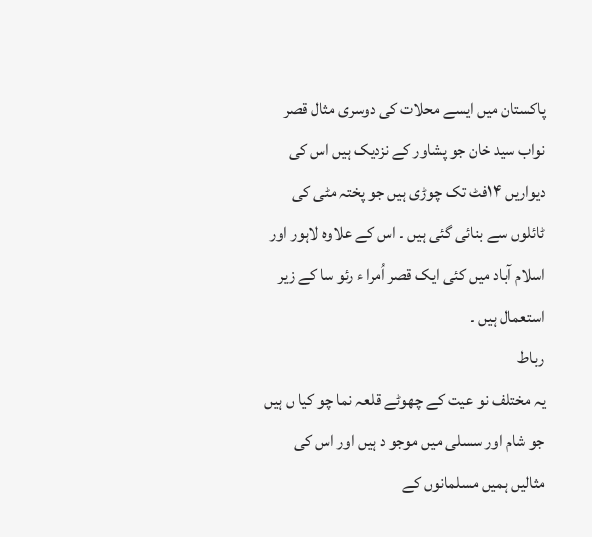پاکستان میں ایسے محلات کی دوسری مثال قصر نواب سید خان جو پشاور کے نزدیک ہیں اس کی دیواریں ۱۴فٹ تک چوڑی ہیں جو پختہ مٹی کی ٹائلوں سے بنائی گئی ہیں ۔ اس کے علاوہ لاہور اور اسلام آباد میں کئی ایک قصر اُمرا ء رئو سا کے زیر استعمال ہیں ۔
رباط
یہ مختلف نو عیت کے چھوٹے قلعہ نما چو کیا ں ہیں جو شام اور سسلی میں موجو د ہیں اور اس کی مثالیں ہمیں مسلمانوں کے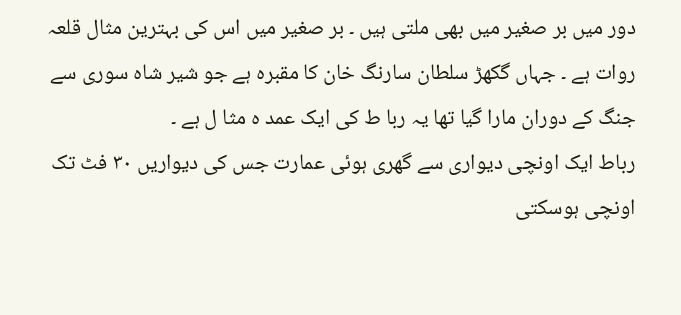دور میں بر صغیر میں بھی ملتی ہیں ۔ بر صغیر میں اس کی بہترین مثال قلعہ روات ہے ۔ جہاں گکھڑ سلطان سارنگ خان کا مقبرہ ہے جو شیر شاہ سوری سے جنگ کے دوران مارا گیا تھا یہ ربا ط کی ایک عمد ہ مثا ل ہے ۔
رباط ایک اونچی دیواری سے گھری ہوئی عمارت جس کی دیواریں ۳۰ فٹ تک اونچی ہوسکتی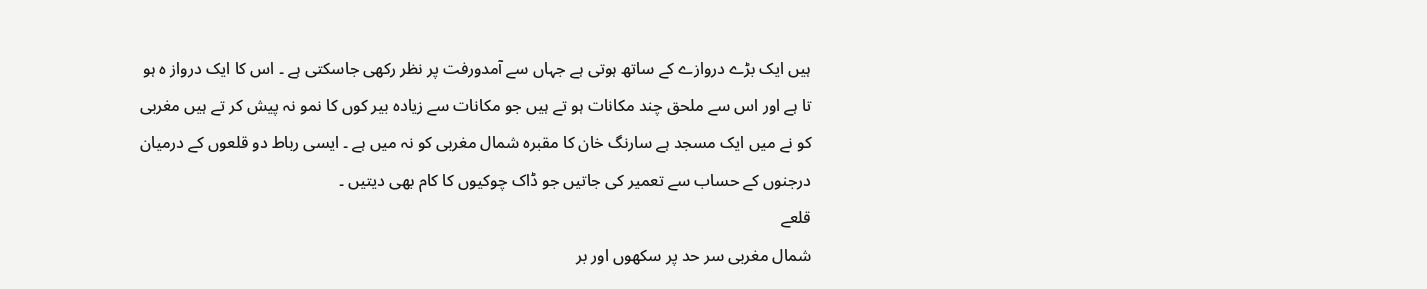ہیں ایک بڑے دروازے کے ساتھ ہوتی ہے جہاں سے آمدورفت پر نظر رکھی جاسکتی ہے ۔ اس کا ایک درواز ہ ہو تا ہے اور اس سے ملحق چند مکانات ہو تے ہیں جو مکانات سے زیادہ بیر کوں کا نمو نہ پیش کر تے ہیں مغربی کو نے میں ایک مسجد ہے سارنگ خان کا مقبرہ شمال مغربی کو نہ میں ہے ۔ ایسی رباط دو قلعوں کے درمیان درجنوں کے حساب سے تعمیر کی جاتیں جو ڈاک چوکیوں کا کام بھی دیتیں ۔
قلعے
شمال مغربی سر حد پر سکھوں اور بر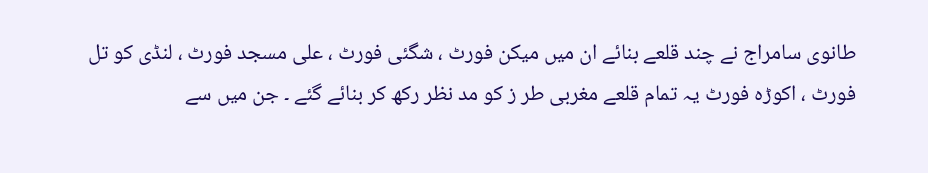طانوی سامراج نے چند قلعے بنائے ان میں میکن فورٹ ، شگئی فورٹ ، علی مسجد فورٹ ، لنڈی کو تل فورٹ ، اکوڑہ فورٹ یہ تمام قلعے مغربی طر ز کو مد نظر رکھ کر بنائے گئے ۔ جن میں سے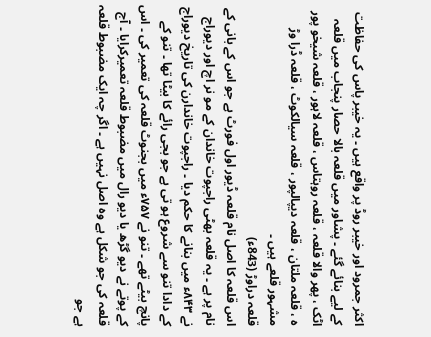اکثر جمرود اور خیبر روڈ پر واقع ہیں ۔ یہ خیبر پاس کی حفاظت کے لیے بنائے گئے ۔ پشاور میں قلعہ بالا حصار پنجاب میں قلعہ اٹک ، پھر والا قلعہ ، قلعہ روہتاس ، قلعہ لاہور ، قلعہ شیخو پور ہ ، قلعہ ملتان ، قلعہ دیپالپور ، قلعہ سیالکوٹ ، قلعہ ڈرا وڑ مشہور قلعے ہیں ۔
قلعہ دراوڑ (843ء)
اس قلعہ کا اصل نام قلعہ ڈیور اول فورٹ ہے جو اس کے بانی کے نام پر ہے ۔ یہ قلعہ بھٹی راجپوت خاندان کے مو نر اچ اور دیوراج نے ۸۴۳ء میں بنانے کا حکم دیا ۔ راجپوت خاندارن کی تاریخ دیوراج کے دادا تنو سے شروع ہو تی ہے جو بجی رائے کا بیٹا تھا ۔ تنو کے پانچ بیٹے تھے ۔ تنو نے ۷۵۷ء میں بجنوٹ قلعہ کی تعمیر کی ۔ اس کے پوتے نے دیو گڑھ یا دیو رال میں مضبوط قلعہ تعمیرکرایا ۔ آج قلعہ کی جو شکل ہے وہ اصل نہیں ہے ۔ اگر چہ ایک مضبوط قلعہ ہے جو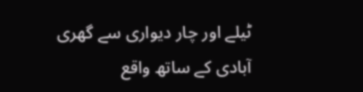ٹیلے اور چار دیواری سے گھری آبادی کے ساتھ واقع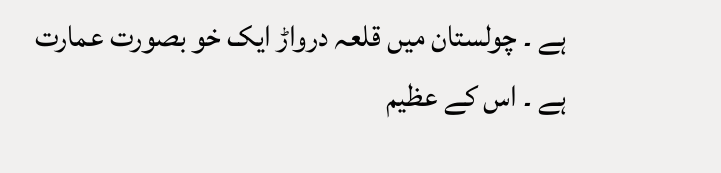ہے ۔ چولستان میں قلعہ درواڑ ایک خو بصورت عمارت ہے ۔ اس کے عظیم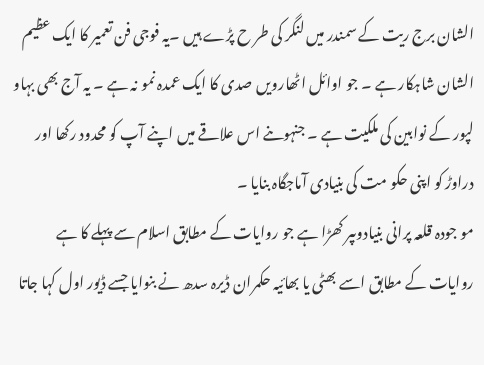الشان برج ریت کے سمندر میں لنگر کی طر ح پڑے ہیں ۔یہ فوجی فن تعمیر کا ایک عظیم الشان شاہکار ہے ۔ جو اوائل اٹھارویں صدی کا ایک عمدہ نمو نہ ہے ۔ یہ آج بھی بہاو لپور کے نوابین کی ملکیت ہے ۔ جنہوںنے اس علاقے میں اپنے آپ کو محدود رکھا اور دراوڑ کو اپنی حکو مت کی بنیادی آماجگاہ بنایا ۔
مو جودہ قلعہ پرانی بنیادوںپر کھڑا ہے جو روایات کے مطابق اسلام سے پہلے کا ہے روایات کے مطابق اسے بھٹی یا بھائیہ حکمران ڈیرہ سدھ نے بنوایا جسے ڈیور اول کہا جاتا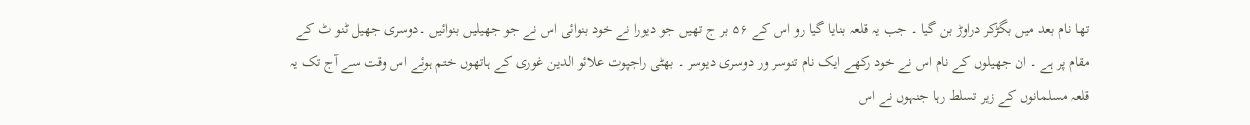تھا نام بعد میں بگڑکر دراوڑ بن گیا ۔ جب یہ قلعہ بنایا گیا رو اس کے ۵۶ بر ج تھیں جو دیورا نے خود بنوائی اس نے جو جھیلیں بنوائیں ۔دوسری جھیل ٹنو ٹ کے مقام پر ہے ۔ ان جھیلوں کے نام اس نے خود رکھے ایک نام تنوسر ور دوسری دیوسر ۔ بھٹی راجپوت علائو الدین غوری کے ہاتھوں ختم ہوئے اس وقت سے آج تک یہ قلعہ مسلمانوں کے زیر تسلط رہا جنہوں نے اس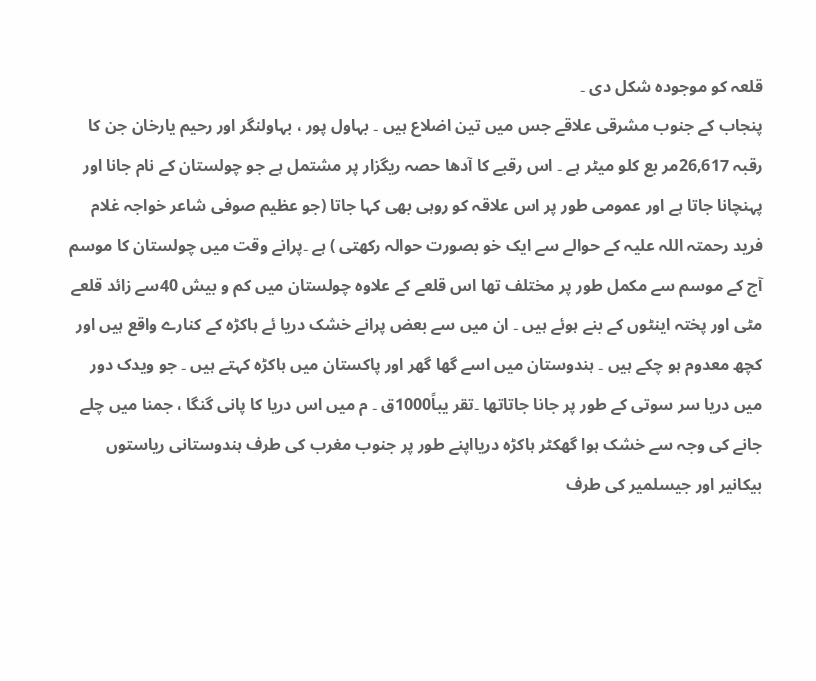قلعہ کو موجودہ شکل دی ۔
پنجاب کے جنوب مشرقی علاقے جس میں تین اضلاع ہیں ۔ بہاول پور ، بہاولنگر اور رحیم یارخان جن کا رقبہ 26,617مر بع کلو میٹر ہے ۔ اس رقبے کا آدھا حصہ ریگزار پر مشتمل ہے جو چولستان کے نام جانا اور پہنچانا جاتا ہے اور عمومی طور پر اس علاقہ کو روہی بھی کہا جاتا (جو عظیم صوفی شاعر خواجہ غلام فرید رحمتہ اللہ علیہ کے حوالے سے ایک خو بصورت حوالہ رکھتی ) ہے ۔پرانے وقت میں چولستان کا موسم آج کے موسم سے مکمل طور پر مختلف تھا اس قلعے کے علاوہ چولستان میں کم و بیش 40سے زائد قلعے مٹی اور پختہ اینٹوں کے بنے ہوئے ہیں ۔ ان میں سے بعض پرانے خشک دریا ئے ہاکڑہ کے کنارے واقع ہیں اور کچھ معدوم ہو چکے ہیں ۔ ہندوستان میں اسے گھا گھر اور پاکستان میں ہاکڑہ کہتے ہیں ۔ جو ویدک دور میں دریا سر سوتی کے طور پر جانا جاتاتھا ۔تقر یباً1000ق ۔ م میں اس دریا کا پانی گنگا ، جمنا میں چلے جانے کی وجہ سے خشک ہوا گھکٹر ہاکڑہ دریااپنے طور پر جنوب مغرب کی طرف ہندوستانی ریاستوں بیکانیر اور جیسلمیر کی طرف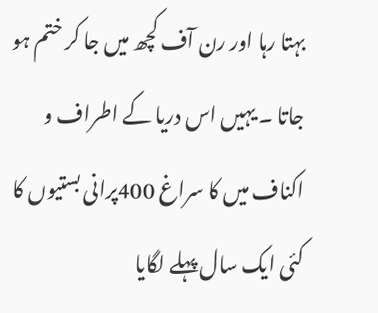بہتا رہا اور رن آف کچھ میں جا کر ختم ہو جاتا ۔ یہیں اس دریا کے اطراف و اکناف میں کا سراغ 400پرانی بستیوں کا کئی ایک سال پہلے لگایا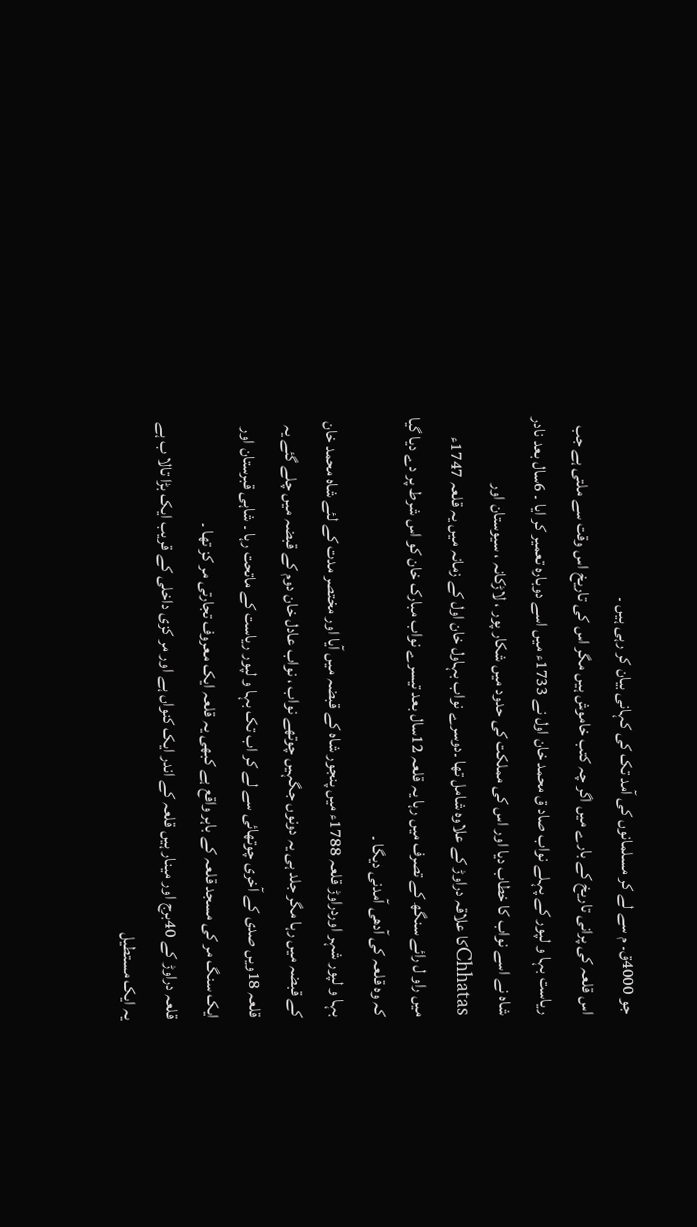جو 4000ق۔ م سے لے کر مسلمانوں کی آمد تک کی کہانی بیان کر رہی ہیں ۔
اس قلعہ کی پرانی تاریخ کے بارے میں اگر چہ کتب خاموش ہیں مگر اس کی تاریخ اس وقت سے ملتی ہے جب ریاست بہا و لپور کے پہلے نواب صاد ق محمد خان اول نے 1733ء میں اسے دوبارہ تعمیر کر ایا ۔ 6سال بعد نادر شاہ نے اسے نواب کا خطاب دیا اور اس کی مملکت کی حدود میں شکار پور ، لاڑکانہ ، سیوستان اور Chhatasکا علاقہ دراوڑ کے علاوہ شامل تھا ۔دوسرے نواب بہاول خان اول کے زمانہ میں یہ قلعہ 1747ء میں راو ل رائے سنگھ کے تصرف میں رہا یہ قلعہ 12سال بعد تیسرے نواب مبارک خان کو اس شرط پر دے دیا گیا کہ وہ قلعہ کی آدھی آمدنی دیگا ۔
بہا و لپور شہر اوردراوڑ قلعہ 1788ء میں پنجور شاہ کے قبضہ میں آیا اور مختصر مدت کے لئے شاہ محمد خان کے قبضہ میں رہا مگر جلد ہی یہ دونوں جگہیں چوتھے نواب ، نواب عادل خان دوم کے قبضہ میں چلے گئے یہ قلعہ 18ویں صدی کے آخری چوتھائی سے لے کر اب تک بہا و لپور ریاست کے ماتحت رہا ۔ شاہی قبرستان اور ایک سنگ مر کی مسجد قلعہ کے باہر واقع ہے کبھی یہ قلعہ ایک معروف تجارتی مر کز تھا ۔
قلعہ دراوڑ کے 40برج اور مینار ہیں قلعہ کے اندر ایک کنواں ہے اور مر کزی داخلی کے قریب ایک بڑا تالا ب ہے یہ ایک مستطیل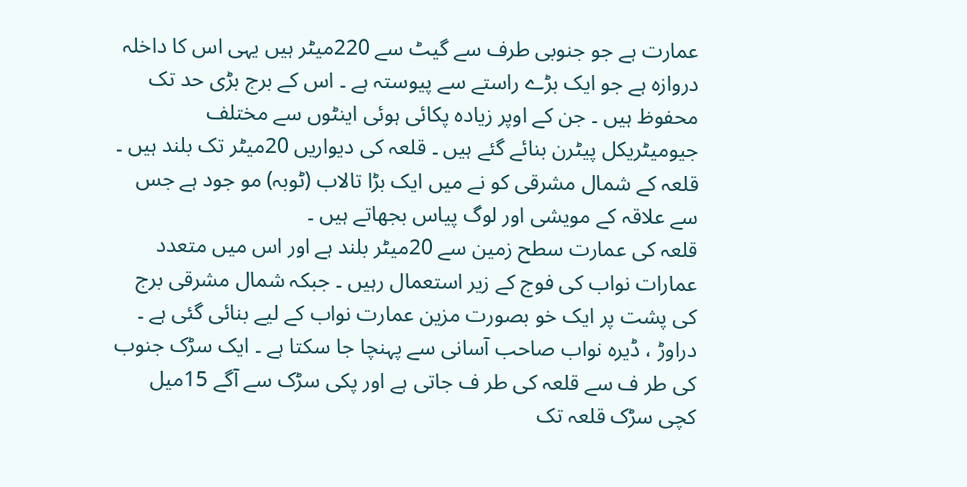عمارت ہے جو جنوبی طرف سے گیٹ سے 220میٹر ہیں یہی اس کا داخلہ دروازہ ہے جو ایک بڑے راستے سے پیوستہ ہے ۔ اس کے برج بڑی حد تک محفوظ ہیں ۔ جن کے اوپر زیادہ پکائی ہوئی اینٹوں سے مختلف جیومیٹریکل پیٹرن بنائے گئے ہیں ۔ قلعہ کی دیواریں 20میٹر تک بلند ہیں ۔ قلعہ کے شمال مشرقی کو نے میں ایک بڑا تالاب (ٹوبہ) مو جود ہے جس سے علاقہ کے مویشی اور لوگ پیاس بجھاتے ہیں ۔
قلعہ کی عمارت سطح زمین سے 20میٹر بلند ہے اور اس میں متعدد عمارات نواب کی فوج کے زیر استعمال رہیں ۔ جبکہ شمال مشرقی برج کی پشت پر ایک خو بصورت مزین عمارت نواب کے لیے بنائی گئی ہے ۔
دراوڑ ، ڈیرہ نواب صاحب آسانی سے پہنچا جا سکتا ہے ۔ ایک سڑک جنوب کی طر ف سے قلعہ کی طر ف جاتی ہے اور پکی سڑک سے آگے 15میل کچی سڑک قلعہ تک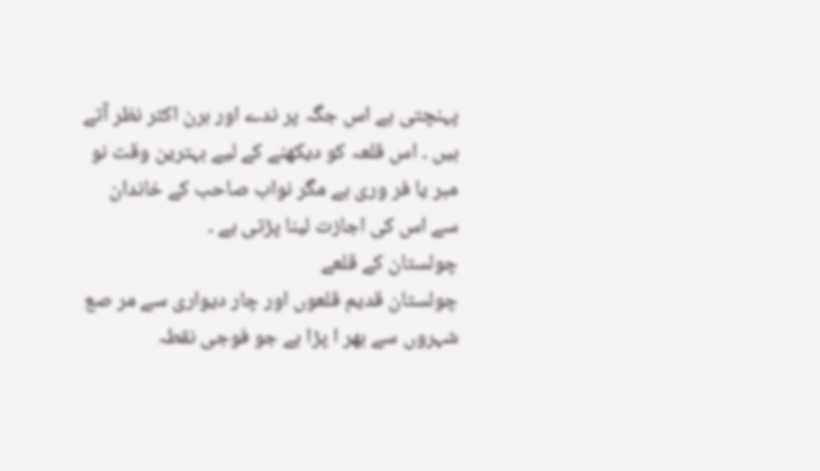پہنچتی ہے اس جگہ پر ندے اور ہرن اکثر نظر آتے ہیں ۔ اس قلعہ کو دیکھنے کے لیے بہترین وقت نو مبر یا فر وری ہے مگر نواب صاحب کے خاندان سے اس کی اجازت لینا پڑتی ہے ۔
چولستان کے قلعے
چولستان قدیم قلعوں اور چار دیواری سے مر صع شہروں سے بھر ا پڑا ہے جو فوجی نقطہ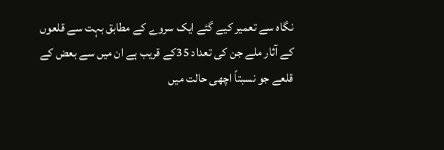نگاہ سے تعمیر کیے گئے ایک سروے کے مطابق بہت سے قلعوں کے آثار ملے جن کی تعداد 35کے قریب ہے ان میں سے بعض کے قلعے جو نسبتاً اچھی حالت میں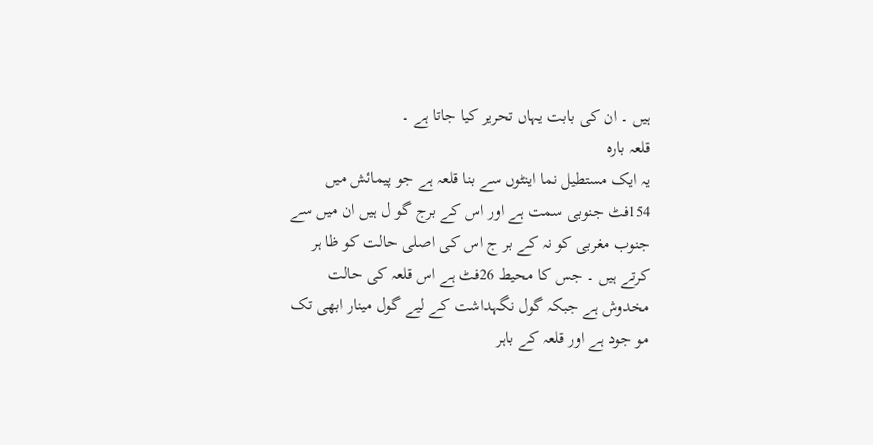ہیں ۔ ان کی بابت یہاں تحریر کیا جاتا ہے ۔
قلعہ بارہ
یہ ایک مستطیل نما اینٹوں سے بنا قلعہ ہے جو پیمائش میں 154فٹ جنوبی سمت ہے اور اس کے برج گو ل ہیں ان میں سے جنوب مغربی کو نہ کے بر ج اس کی اصلی حالت کو ظا ہر کرتے ہیں ۔ جس کا محیط 26فٹ ہے اس قلعہ کی حالت مخدوش ہے جبکہ گول نگہداشت کے لیے گول مینار ابھی تک مو جود ہے اور قلعہ کے باہر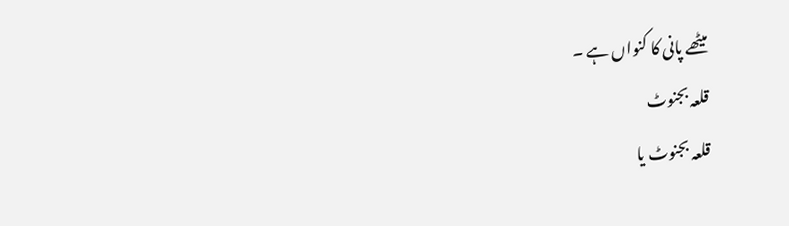میٹھے پانی کا کنواں ہے ۔
قلعہ بجنوٹ
قلعہ بجنوٹ یا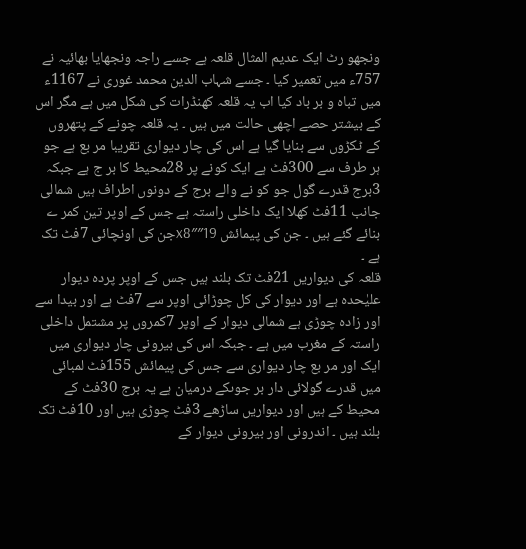ونجھو رٹ ایک عدیم المثال قلعہ ہے جسے راجہ ونجھایا بھائیہ نے 757ء میں تعمیر کیا ۔ جسے شہاب الدین محمد غوری نے 1167ء میں تباہ و بر باد کیا اب یہ قلعہ کھنڈرات کی شکل میں ہے مگر اس کے بیشتر حصے اچھی حالت میں ہیں ۔ یہ قلعہ چونے کے پتھروں کے ٹکڑوں سے بنایا گیا ہے اس کی چار دیواری تقریبا مر بع ہے جو ہر طرف سے 300فٹ ہے ایک کونے پر 28محیط کا بر ج ہے جبکہ 3برج قدرے گول جو کو نے والے برج کے دونوں اطراف ہیں شمالی جانب 11فٹ کھلا ایک داخلی راستہ ہے جس کے اوپر تین کمر ے بنائے گئے ہیں ۔ جن کی پیمائش 19″x8″جن کی اونچائی 7فٹ تک ہے ۔
قلعہ کی دیواریں 21فٹ تک بلند ہیں جس کے اوپر پردہ دیوار علیٰحدہ ہے اور دیوار کی کل چوڑائی اوپر سے 7فٹ ہے اور بیدا سے اور زادہ چوڑی ہے شمالی دیوار کے اوپر 7کمروں پر مشتمل داخلی راستہ کے مغرب میں ہے ۔ جبکہ اس کی بیرونی چار دیواری میں ایک اور مر بع چار دیواری سے جس کی پیمائش 155فٹ لمبائی میں قدرے گولائی دار بر جوںکے درمیان ہے یہ برج 30فٹ کے محیط کے ہیں اور دیواریں ساڑھے 3فٹ چوڑی ہیں اور 10فٹ تک بلند ہیں ۔ اندرونی اور بیرونی دیوار کے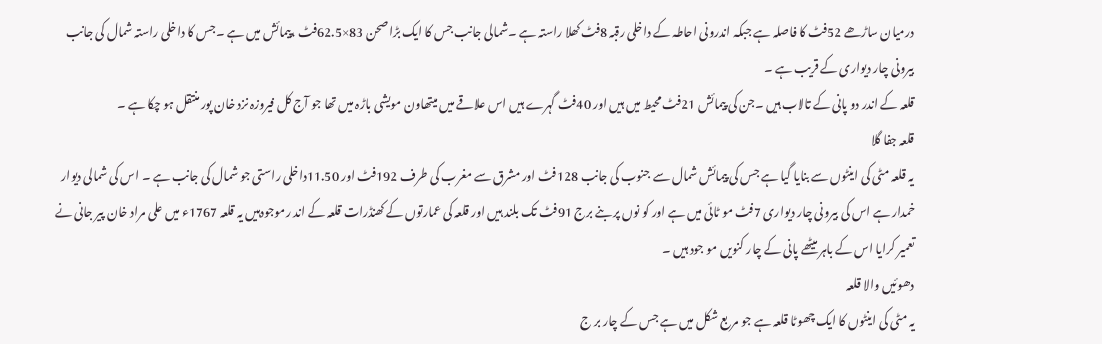درمیان ساڑھے 52فٹ کا فاصلہ ہے جبکہ اندرونی احاطہ کے داخلی رقبہ 8فٹ کھلا راستہ ہے ۔شمالی جانب جس کا ایک بڑا صحن 83×62.5فٹ ،پیمائش میں ہے ۔جس کا داخلی راستہ شمال کی جانب بیرونی چار دیواری کے قریب ہے ۔
قلعہ کے اندر دو پانی کے تالاب ہیں ۔جن کی پیمائش 21فٹ محیط میں ہیں اور 40فٹ گہرے ہیں اس علاقے میں میتھاون مویشی باڑہ میں تھا جو آج کل فیروزہ نزد خان پور منتقل ہو چکا ہے ۔
قلعہ جفا گلا
یہ قلعہ مٹی کی اینٹوں سے بنایا گیا ہے جس کی پیمائش شمال سے جنوب کی جانب 128فٹ اور مشرق سے مغرب کی طرف 192فٹ اور 11.50داخلی راستی جو شمال کی جانب ہے ۔ اس کی شمالی دیوار خمدار ہے اس کی بیرونی چار دیواری 7فٹ مو ٹائی میں ہے اور کو نوں پر بنے برج 91فٹ تک بلند ہیں اور قلعہ کی عمارتوں کے کھنڈرات قلعہ کے اند رموجودہیں یہ قلعہ 1767ء میں علی مراد خان پیر جانی نے تعمیر کرایا اس کے باہر میٹھے پانی کے چار کنویں مو جود ہیں ۔
دھوئیں والا قلعہ
یہ مٹی کی اینٹوں کا ایک چھوٹا قلعہ ہے جو مر بع شکل میں ہے جس کے چار بر ج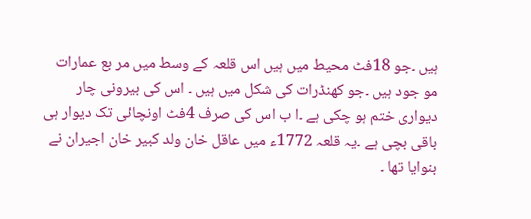ہیں ۔جو 18فٹ محیط میں ہیں اس قلعہ کے وسط میں مر بع عمارات مو جود ہیں ۔جو کھنڈرات کی شکل میں ہیں ۔ اس کی بیرونی چار دیواری ختم ہو چکی ہے ۔ا ب اس کی صرف 4فٹ اونچائی تک دیوار ہی باقی بچی ہے ۔یہ قلعہ 1772ء میں عاقل خان ولد کبیر خان اجیران نے بنوایا تھا ۔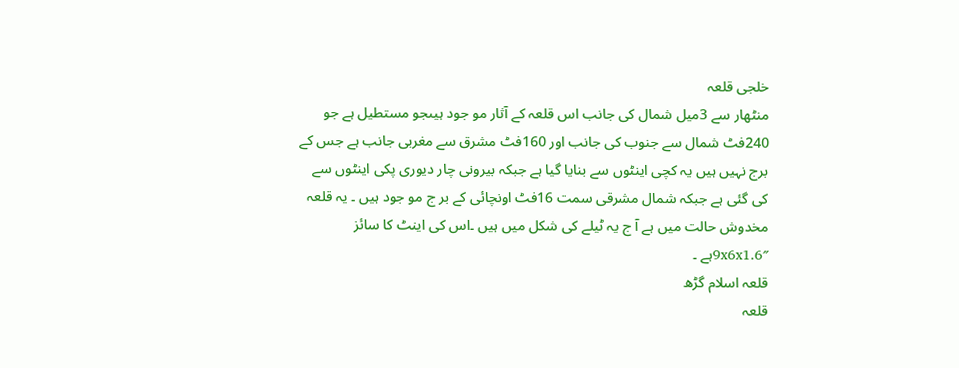خلجی قلعہ
منٹھار سے 3میل شمال کی جانب اس قلعہ کے آثار مو جود ہیںجو مستطیل ہے جو 240فٹ شمال سے جنوب کی جانب اور 160فٹ مشرق سے مغربی جانب ہے جس کے برج نہیں ہیں یہ کچی اینٹوں سے بنایا گیا ہے جبکہ بیرونی چار دیوری پکی اینٹوں سے کی گئی ہے جبکہ شمال مشرقی سمت 16فٹ اونچائی کے بر ج مو جود ہیں ۔ یہ قلعہ مخدوش حالت میں ہے آ ج یہ ٹیلے کی شکل میں ہیں ۔اس کی اینٹ کا سائز 9x6x1.6″ہے ۔
قلعہ اسلام گڑھ
قلعہ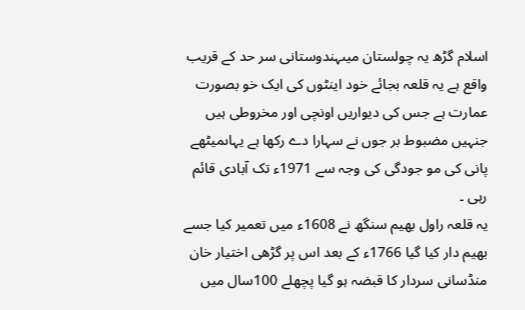اسلام گڑھ یہ چولستان میںہندوستانی سر حد کے قریب واقع ہے یہ قلعہ بجائے خود اینٹوں کی ایک خو بصورت عمارت ہے جس کی دیواریں اونچی اور مخروطی ہیں جنہیں مضبوط بر جوں نے سہارا دے رکھا ہے یہاںمیٹھے پانی کی مو جودگی کی وجہ سے 1971ء تک آبادی قائم رہی ۔
یہ قلعہ راول بھیم سنگھ نے 1608ء میں تعمیر کیا جسے بھیم دار کیا گیا 1766ء کے بعد اس پر گڑھی اختیار خان منڈسانی سردار کا قبضہ ہو گیا پچھلے 100سال میں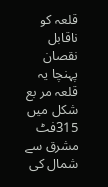قلعہ کو ناقابل نقصان پہنچا یہ قلعہ مر بع شکل میں 315فٹ مشرق سے شمال کی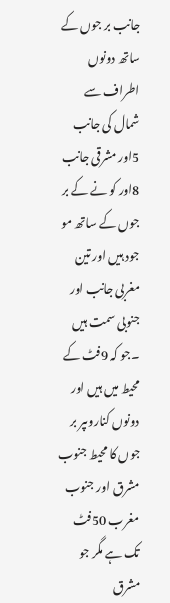جانب بر جوں کے ساتھ دونوں اطراف سے شمال کی جانب 5اور مشرقی جانب 8اور کو نے کے بر جوں کے ساتھ مو جود ہیں اور تین مغربی جانب اور جنوبی سمت ہیں ۔جو کہ 9فٹ کے محیط میں ہیں اور دونوں کناروںپر بر جوں کا محیط جنوب مشرق اور جنوب مغرب 50فٹ تک ہے مگر جو مشرق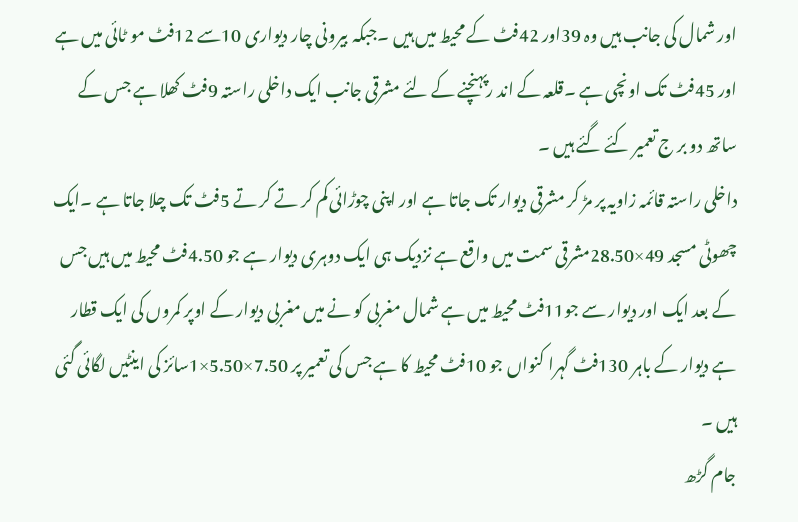اور شمال کی جانب ہیں وہ 39اور 42فٹ کے محیط میں ہیں ۔جبکہ بیرونی چار دیواری 10سے 12فٹ مو ٹائی میں ہے اور 45فٹ تک اونچی ہے ۔قلعہ کے اند رپہنچنے کے لئے مشرقی جانب ایک داخلی راستہ 9فٹ کھلا ہے جس کے ساتھ دو بر ج تعمیر کئے گئے ہیں ۔
داخلی راستہ قائمہ زاویہ پر مڑ کر مشرقی دیوار تک جاتا ہے اور اپنی چوڑائی کم کر تے کر تے 5فٹ تک چلا جاتا ہے ۔ایک چھوٹی مسجد 49×28.50مشرقی سمت میں واقع ہے نزدیک ہی ایک دوہری دیوار ہے جو 4.50فٹ محیط میں ہیں جس کے بعد ایک اور دیوار سے جو11فٹ محیط میں ہے شمال مغربی کو نے میں مغربی دیوار کے اوپر کمروں کی ایک قطار ہے دیوار کے باہر 130فٹ گہرا کنواں جو 10فٹ محیط کا ہے جس کی تعمیر پر 7.50×5.50×1سائز کی اینٹیں لگائی گئی ہیں ۔
جام گڑھ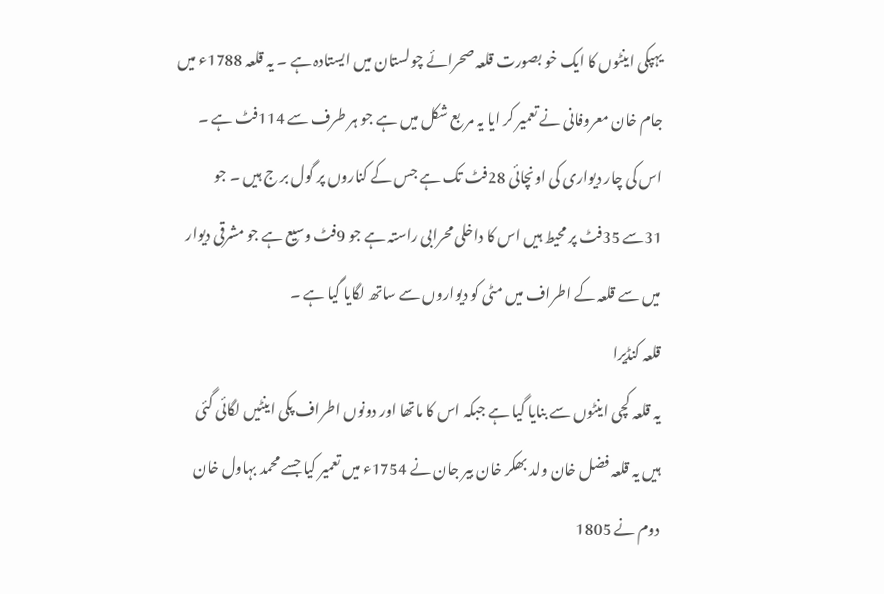یہپکی اینٹوں کا ایک خو بصورت قلعہ صحرائے چولستان میں ایستادہ ہے ۔ یہ قلعہ 1788ء میں جام خان معروفانی نے تعمیر کر ایا یہ مر بع شکل میں ہے جو ہر طرف سے 114فٹ ہے ۔ اس کی چار دیواری کی اونچائی 28فٹ تک ہے جس کے کناروں پر گول بر ج ہیں ۔ جو 31سے 35فٹ پر محیط ہیں اس کا داخلی محرابی راستہ ہے جو 9فٹ وسیع ہے جو مشرقی دیوار میں سے قلعہ کے اطراف میں مٹی کو دیواروں سے ساتھ لگایا گیا ہے ۔
قلعہ کنڈیرا
یہ قلعہ کچی اینٹوں سے بنایا گیا ہے جبکہ اس کا ماتھا اور دونوں اطراف پکی اینٹیں لگائی گئی ہیں یہ قلعہ فضل خان ولد بھکر خان بیر جان نے 1754ء میں تعمیر کیا جسے محمد بہاول خان دوم نے 1805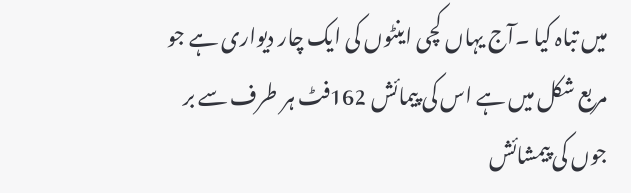میں تباہ کیا ۔آج یہاں کچی اینٹوں کی ایک چار دیواری ہے جو مربع شکل میں ہے اس کی پیمائش 162فٹ ہر طرف سے بر جوں کی پیمشائش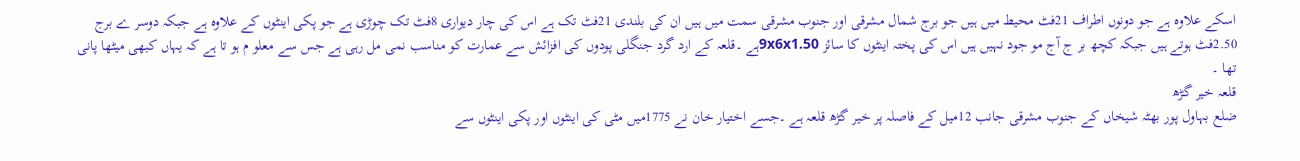اسکے علاوہ ہے جو دونوں اطراف 21فٹ محیط میں ہیں جو برج شمال مشرقی اور جنوب مشرقی سمت میں ہیں ان کی بلندی 21فٹ تک ہے اس کی چار دیواری 8فٹ تک چوڑی ہے جو پکی اینٹوں کے علاوہ ہے جبکہ دوسر ے برج 2.50فٹ ہوتے ہیں جبکہ کچھ بر ج آج مو جود نہیں ہیں اس کی پختہ اینٹوں کا سائز 9x6x1.50ہے ۔قلعہ کے ارد گرد جنگلی پودوں کی افزائش سے عمارت کو مناسب نمی مل رہی ہے جس سے معلو م ہو تا ہے کہ یہاں کبھی میٹھا پانی تھا ۔
قلعہ خیر گڑھ
ضلع بہاول پور بھٹہ شیخاں کے جنوب مشرقی جانب 12میل کے فاصلہ پر خیر گڑھ قلعہ ہے ۔جسے اختیار خان نے 1775میں مٹی کی اینٹوں اور پکی اینٹوں سے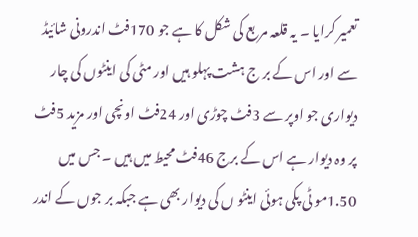تعمیر کرایا ۔ یہ قلعہ مر بع کی شکل کا ہے جو 170فٹ اندرونی شائیڈ سے اور اس کے بر ج ہشت پہلو ہیں اور مٹی کی اینٹوں کی چار دیواری جو اوپر سے 3فٹ چوڑی اور 24فٹ اونچی اور مزید 5فٹ پر وہ دیوار ہے اس کے برج 46فٹ محیط میں ہیں ۔ جس میں 1.50مو ٹی پکی ہوئی اینٹو ں کی دیوار بھی ہے جبکہ بر جوں کے اندر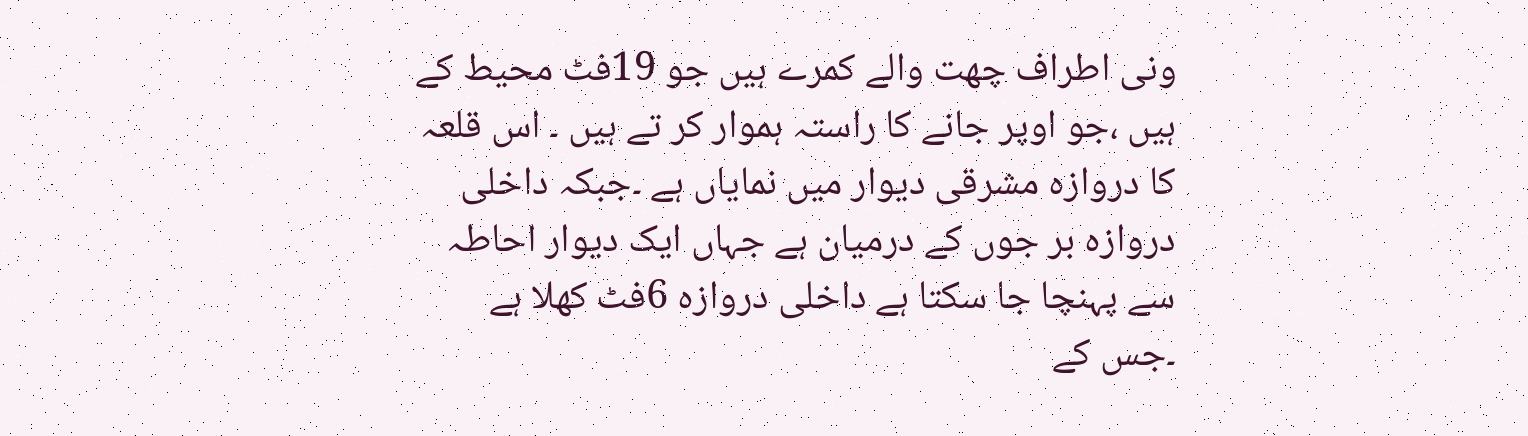ونی اطراف چھت والے کمرے ہیں جو 19فٹ محیط کے ہیں ،جو اوپر جانے کا راستہ ہموار کر تے ہیں ۔ اس قلعہ کا دروازہ مشرقی دیوار میں نمایاں ہے ۔جبکہ داخلی دروازہ بر جوں کے درمیان ہے جہاں ایک دیوار احاطہ سے پہنچا جا سکتا ہے داخلی دروازہ 6فٹ کھلا ہے ۔جس کے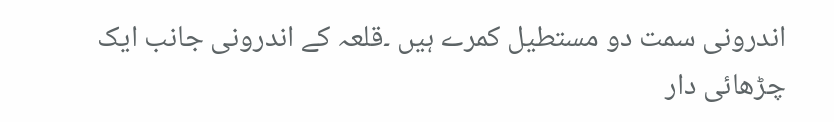اندرونی سمت دو مستطیل کمرے ہیں ۔قلعہ کے اندرونی جانب ایک چڑھائی دار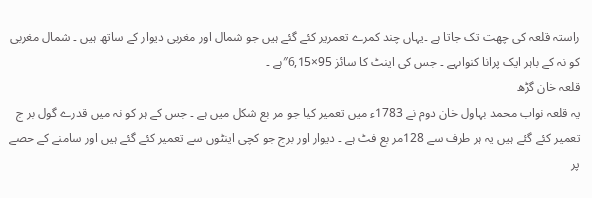راستہ قلعہ کی چھت تک جاتا ہے ۔یہاں چند کمرے تعمریر کئے گئے ہیں جو شمال اور مغربی دیوار کے ساتھ ہیں ۔ شمال مغربی کو نہ کے باہر ایک پرانا کنواںہے ۔ جس کی اینٹ کا سائز 95×6,15″ہے ۔
قلعہ خان گڑھ
یہ قلعہ نواب محمد بہاول خان دوم نے 1783ء میں تعمیر کیا جو مر بع شکل میں ہے ۔ جس کے ہر کو نہ میں قدرے گول بر ج تعمیر کئے گئے ہیں یہ ہر طرف سے 128مر بع فٹ ہے ۔ دیوار اور برج جو کچی اینٹوں سے تعمیر کئے گئے ہیں اور سامنے کے حصے پر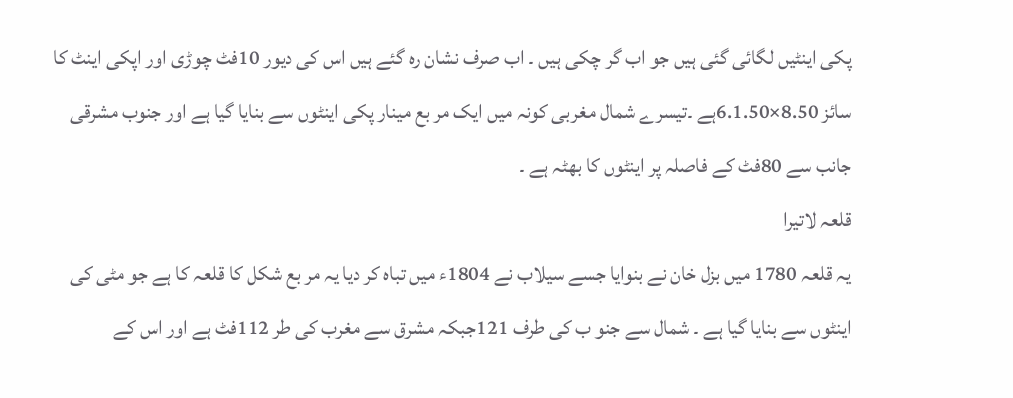پکی اینٹیں لگائی گئی ہیں جو اب گر چکی ہیں ۔ اب صرف نشان رہ گئے ہیں اس کی دیور 10فٹ چوڑی اور اپکی اینٹ کا سائز 8.50×6.1.50ہے ۔تیسرے شمال مغربی کونہ میں ایک مر بع مینار پکی اینٹوں سے بنایا گیا ہے اور جنوب مشرقی جانب سے 80فٹ کے فاصلہ پر اینٹوں کا بھٹہ ہے ۔
قلعہ لاتیرا
یہ قلعہ 1780 میں بزل خان نے بنوایا جسے سیلاب نے 1804ء میں تباہ کر دیا یہ مر بع شکل کا قلعہ کا ہے جو مٹی کی اینٹوں سے بنایا گیا ہے ۔ شمال سے جنو ب کی طرف 121جبکہ مشرق سے مغرب کی طر 112فٹ ہے اور اس کے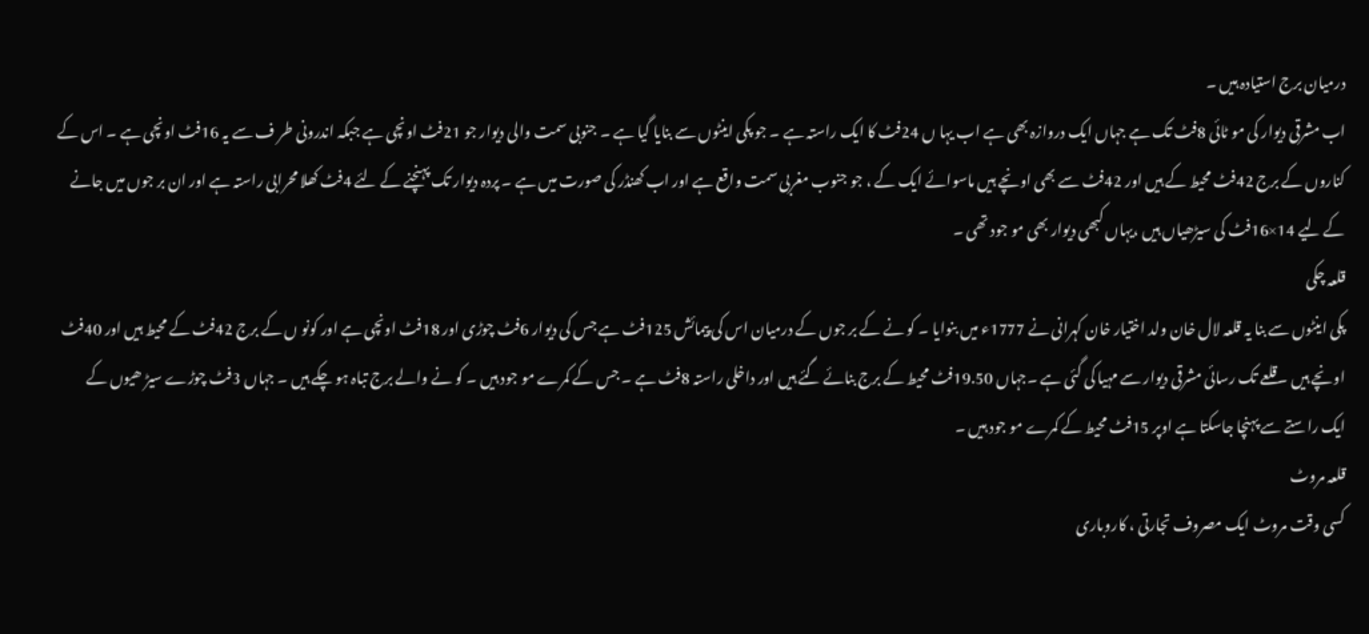درمیان برج استیادہ ہیں ۔
اب مشرقی دیوار کی مو ٹائی 8فٹ تک ہے جہاں ایک دروازہ بھی ہے اب یہا ں 24فٹ کا ایک راستہ ہے ۔ جو پکی اینٹوں سے بنایا گیا ہے ۔ جنوبی سمت والی دیوار جو 21فٹ اونچی ہے جبکہ اندرونی طر ف سے یہ 16فٹ اونچی ہے ۔ اس کے کناروں کے برج 42فٹ محیط کے ہیں اور 42فٹ سے بھی اونچے ہیں ماسوائے ایک کے ، جو جنوب مغربی سمت واقع ہے اور اب کھنڈر کی صورت میں ہے ۔ پردہ دیوار تک پہنچنے کے لئے 4فٹ کھلا محرابی راستہ ہے اور ان بر جوں میں جانے کے لیے 14×16فٹ کی سیڑھیاں ہیں ،یہاں کبھی دیوار بھی مو جود تھی ۔
قلعہ چکی
پکی اینٹوں سے بنا یہ قلعہ لال خان ولد اختیار خان کہرانی نے 1777ء میں بنوایا ۔ کو نے کے بر جوں کے درمیان اس کی پیمائش 125فٹ ہے جس کی دیوار 6فٹ چوڑی اور 18فٹ اونچی ہے اور کونو ں کے برج 42فٹ کے محیط ہیں اور 40فٹ اونچے ہیں ۔قلعے تک رسائی مشرقی دیوار سے مہیا کی گئی ہے ۔جہاں 19.50فٹ محیط کے برج بنائے گئے ہیں اور داخلی راستہ 8فٹ ہے ۔ جس کے کمرے مو جود ہیں ۔ کو نے والے برج تباہ ہو چکے ہیں ۔ جہاں 3فٹ چوڑے سیڑ ھیوں کے ایک راستے سے پہنچا جاسکتا ہے اوپر 15فٹ محیط کے کمرے مو جود ہیں ۔
قلعہ مروٹ
کسی وقت مروٹ ایک مصروف تجارتی ، کاروباری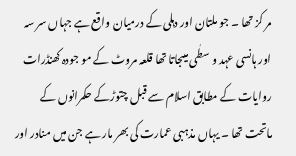مر کز تھا ۔ جو ملتان اور دہلی کے درمیان واقع ہے جہاں سر سہ اور ہانسی عہد و سطٰی میںجاتا تھا قلعہ مروٹ کے مو جودہ کھنڈرات روایات کے مطابق اسلام سے قبل چتوڑکے حکمرانوں کے ماتحت تھا ۔ یہاں مذہبی عمارت کی بھر مار ہے جن میں منادر اور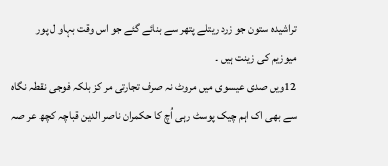تراشیدہ ستون جو زرد ریتلے پتھر سے بنائے گئے جو اس وقت بہاو ل پور میوزیم کی زینت ہیں ۔
12ویں صدی عیسوی میں مروٹ نہ صرف تجارتی مر کز بلکہ فوجی نقطہ نگاہ سے بھی اک اہم چیک پوسٹ رہی اُچ کا حکمران ناصر الدین قباچہ کچھ عر صہ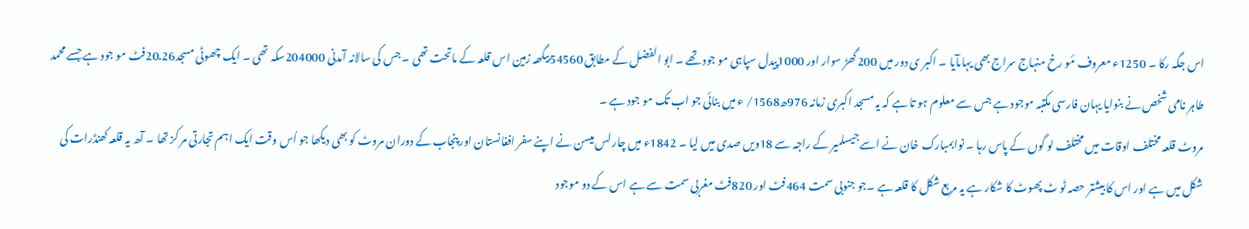اس جگہ رکا ۔ 1250ء معروف مٔو رخ منہاج سراج بھی یہاںآیا ۔ اکبر ی دور میں 200گھڑ سوار اور 1000پیدل سپاہی مو جود تھے ۔ ابو الفضل کے مطابق 54560بیگھہ زمین اس قلعہ کے ماتحت تھی ۔ جس کی سالانہ آمدنی 204000سکہ تھی ۔ ایک چھوٹی مسجد20.26فٹ مو جود ہے جسے محمد طاہر نامی شخص نے بنوایا یہان فارسی مکتبہ موجود ہے جس سے معلوم ہو تا ہے کہ یہ مسجد اکبری زمانہ 976ھ1568/ ء میں بنائی جو اب تک مو جود ہے ۔
مروٹ قلعہ مختلف اوقات میں مختلف لو گوں کے پاس رہا ۔ نوابمبارک خان نے اسے جیسلمیر کے راجہ سے 18ویں صدی میں لیا ۔ 1842ء میں چارلس میسن نے اپنے سفر افغانستان اور پنجاب کے دوران مروٹ کو بھی دیکھا جو اُس وقت ایک اہم تجارتی مر کز تھا ۔ آھ یہ قلعہ کھنڈرات کی شکل میں ہے اور اس کا بیشتر حصہ ٹو ٹ پھوٹ کا شکار ہے یہ مربع شکل کا قلعہ ہے ۔جو جنوبی سمت 464فٹ اور 820فٹ مغربی سمت سے ہے اس کے دو موجود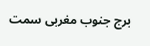برج جنوب مغربی سمت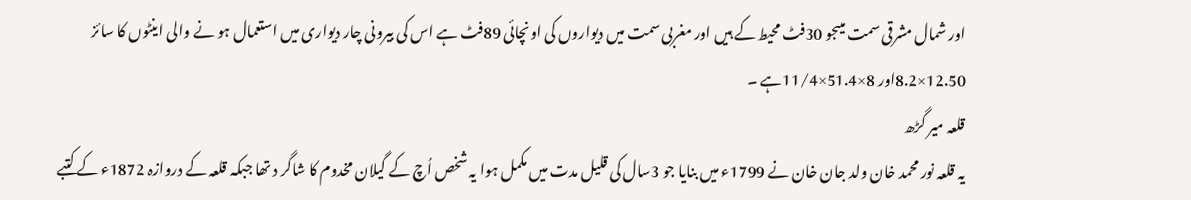اور شمال مشرقی سمت میںجو 30فٹ محیط کے ہیں اور مغربی سمت میں دیواروں کی اونچائی 89فٹ ہے اس کی بیرونی چار دیواری میں استعمال ہو نے والی اینٹوں کا سائز 12.50×8.2اور 8×51.4×11/4ہے ۔
قلعہ میر گڑھ
یہ قلعہ نور محمد خان ولد جان خان نے 1799ء میں بنایا جو 3سال کی قلیل مدت میں مکمل ہوا یہ شخص اُچ کے گیلان مخدوم کا شاگر د تھا جبکہ قلعہ کے دروازہ 1872ء کے کتبے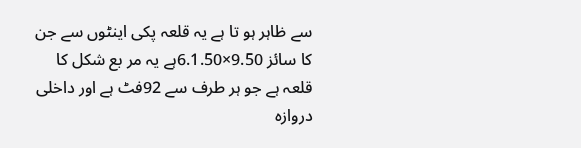سے ظاہر ہو تا ہے یہ قلعہ پکی اینٹوں سے جن کا سائز 9.50×6.1.50ہے یہ مر بع شکل کا قلعہ ہے جو ہر طرف سے 92فٹ ہے اور داخلی دروازہ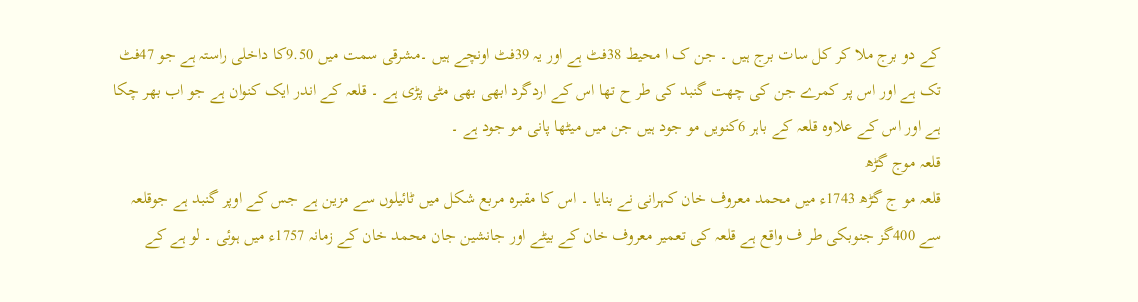کے دو برج ملا کر کل سات برج ہیں ۔ جن ک ا محیط 38فٹ ہے اور یہ 39فٹ اونچے ہیں ۔مشرقی سمت میں 9.50کا داخلی راستہ ہے جو 47فٹ تک ہے اور اس پر کمرے جن کی چھت گنبد کی طر ح تھا اس کے اردگرد ابھی بھی مٹی پڑی ہے ۔ قلعہ کے اندر ایک کنوان ہے جو اب بھر چکا ہے اور اس کے علاوہ قلعہ کے باہر 6کنویں مو جود ہیں جن میں میٹھا پانی مو جود ہے ۔
قلعہ موج گڑھ
قلعہ مو ج گڑھ 1743ء میں محمد معروف خان کہرانی نے بنایا ۔ اس کا مقبرہ مربع شکل میں ٹائیلوں سے مزین ہے جس کے اوپر گنبد ہے جوقلعہ سے 400گز جنوبکی طر ف واقع ہے قلعہ کی تعمیر معروف خان کے بیٹے اور جانشین جان محمد خان کے زمانہ 1757ء میں ہوئی ۔ لو ہے کے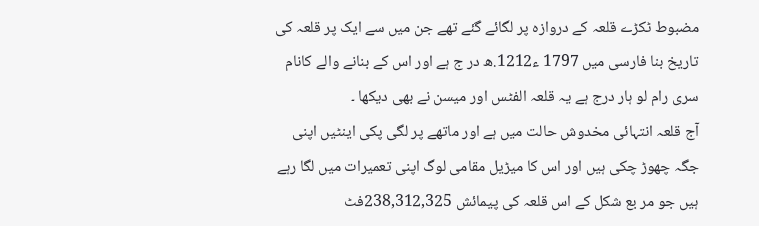مضبوط ٹکڑے قلعہ کے دروازہ پر لگائے گئے تھے جن میں سے ایک پر قلعہ کی تاریخ بنا فارسی میں 1797 ء1212.ھ در ج ہے اور اس کے بنانے والے کانام سری رام لو ہار درج ہے یہ قلعہ الفٹس اور میسن نے بھی دیکھا ۔
آج قلعہ انتہائی مخدوش حالت میں ہے اور ماتھے پر لگی پکی اینٹیں اپنی جگہ چھوڑ چکی ہیں اور اس کا میڑیل مقامی لوگ اپنی تعمیرات میں لگا رہے ہیں جو مر بع شکل کے اس قلعہ کی پیمائش 238,312,325فٹ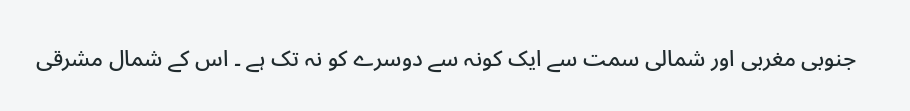جنوبی مغربی اور شمالی سمت سے ایک کونہ سے دوسرے کو نہ تک ہے ۔ اس کے شمال مشرقی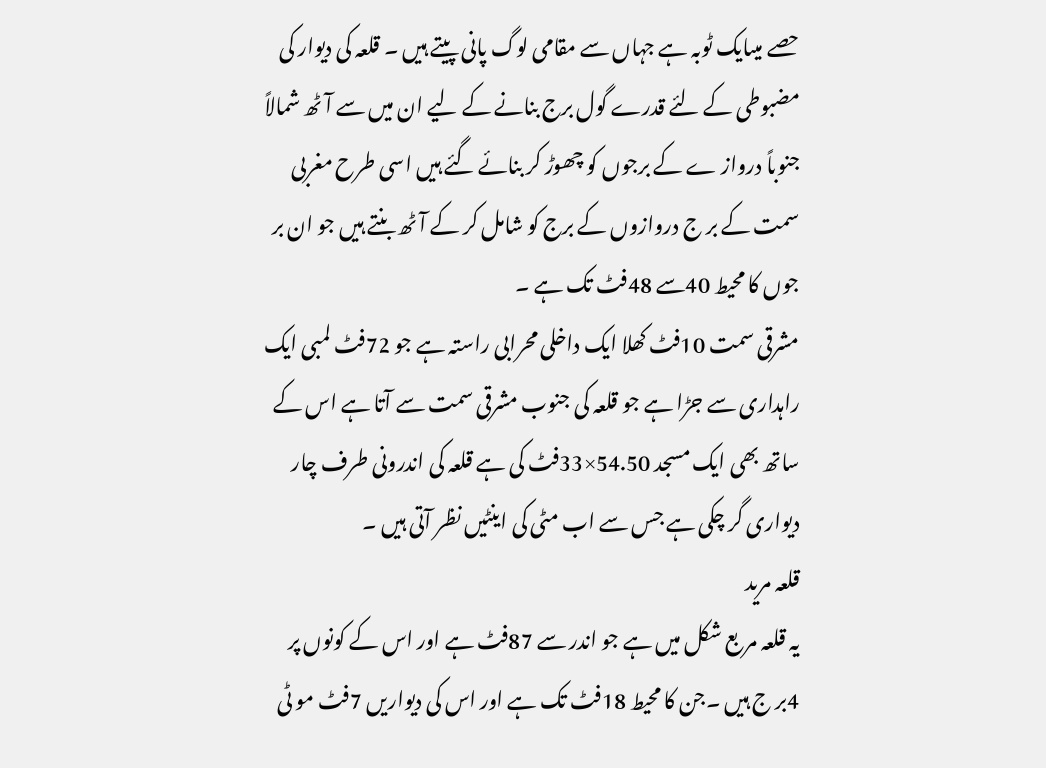حصے میںایک ٹوبہ ہے جہاں سے مقامی لوگ پانی پیتے ہیں ۔ قلعہ کی دیوار کی مضبوطی کے لئے قدرے گول برج بنانے کے لیے ان میں سے آٹھ شمالاً جنوباً درواز ے کے برجوں کو چھوڑ کر بنائے گئے ہیں اسی طرح مغربی سمت کے بر ج دروازوں کے برج کو شامل کر کے آٹھ بنتے ہیں جو ان بر جوں کا محیط 40سے 48فٹ تک ہے ۔
مشرقی سمت 10فٹ کھلا ایک داخلی محرابی راستہ ہے جو 72فٹ لمبی ایک راہداری سے جڑا ہے جو قلعہ کی جنوب مشرقی سمت سے آتا ہے اس کے ساتھ بھی ایک مسجد 54.50×33فٹ کی ہے قلعہ کی اندرونی طرف چار دیواری گر چکی ہے جس سے اب مٹی کی اینٹیں نظر آتی ہیں ۔
قلعہ مرید
یہ قلعہ مر بع شکل میں ہے جو اندر سے 87فٹ ہے اور اس کے کونوں پر 4بر ج ہیں ۔جن کا محیط 18فٹ تک ہے اور اس کی دیواریں 7فٹ مو ٹی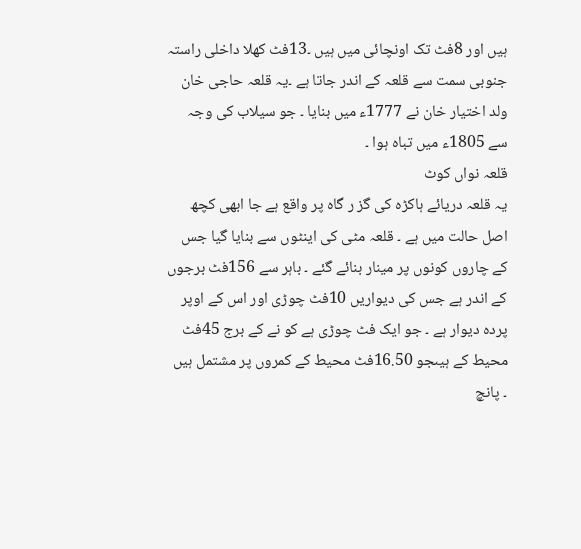ہیں اور 8فٹ تک اونچائی میں ہیں ۔13فٹ کھلا داخلی راستہ جنوبی سمت سے قلعہ کے اندر جاتا ہے ۔یہ قلعہ حاجی خان ولد اختیار خان نے 1777ء میں بنایا ۔ جو سیلاب کی وجہ سے 1805ء میں تباہ ہوا ۔
قلعہ نواں کوٹ
یہ قلعہ دریائے ہاکڑہ کی گز ر گاہ پر واقع ہے جا ابھی کچھ اصل حالت میں ہے ۔ قلعہ مٹی کی اینٹوں سے بنایا گیا جس کے چاروں کونوں پر مینار بنائے گئے ۔ باہر سے 156فٹ برجوں کے اندر ہے جس کی دیواریں 10فٹ چوڑی اور اس کے اوپر پردہ دیوار ہے ۔ جو ایک فٹ چوڑی ہے کو نے کے برج 45فٹ محیط کے ہیںجو 16.50فٹ محیط کے کمروں پر مشتمل ہیں ۔ پانچ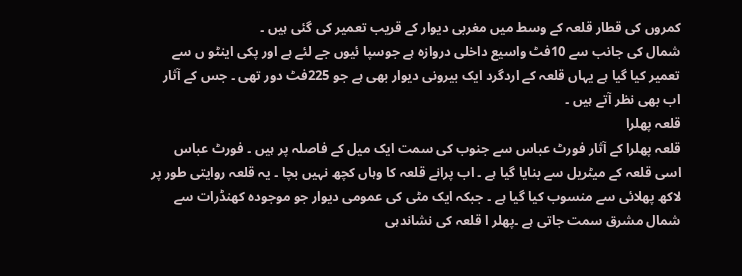کمروں کی قطار قلعہ کے وسط میں مغربی دیوار کے قریب تعمیر کی گئی ہیں ۔
شمال کی جانب سے 10فٹ واسیع داخلی دروازہ ہے جوسپا ئیوں جے لئے ہے اور پکی اینٹو ں سے تعمیر کیا گیا ہے یہاں قلعہ کے اردگرد ایک بیرونی دیوار بھی ہے جو 225فٹ دور تھی ۔ جس کے آثار اب بھی نظر آتے ہیں ۔
قلعہ پھلرا
قلعہ پھلرا کے آثار فورٹ عباس سے جنوب کی سمت ایک میل کے فاصلہ پر ہیں ۔ فورٹ عباس اسی قلعہ کے میٹریل سے بنایا گیا ہے ۔ اب پرانے قلعہ کا وہاں کچھ نہیں بچا ۔ یہ قلعہ روایتی طور پر لاکھ پھلائی سے منسوب کیا گیا ہے ۔ جبکہ ایک مٹی کی عمومی دیوار جو موجودہ کھنڈرات سے شمال مشرق سمت جاتی ہے ۔پھلر ا قلعہ کی نشاندہی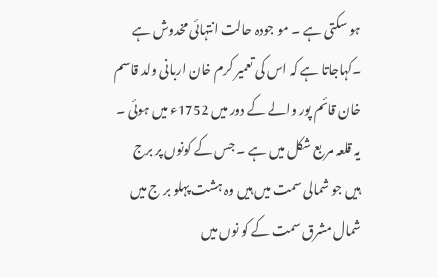ہو سکتی ہے ۔ مو جودہ حالت انتہائی مخدوش ہے ۔کہاجاتا ہے کہ اس کی تعمیر کرم خان اربانی ولد قاسم خان قائم پور والے کے دور میں 1752ء میں ہوئی ۔ یہ قلعہ مر بع شکل میں ہے ۔ جس کے کونوں پر برج ہیں جو شمالی سمت میں ہیں وہ ہشت پہلو بر ج میں شمال مشرق سمت کے کو نوں میں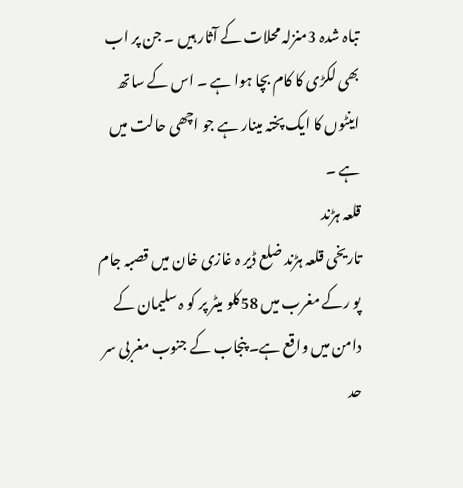تباہ شدہ 3منزلہ محلات کے آثار ہیں ۔ جن پر اب بھی لکڑی کا کام بچا ہوا ہے ۔ اس کے ساتھ اینٹوں کا ایک پختہ مینار ہے جو اچھی حالت میں ہے ۔
قلعہ ہڑند
تاریخی قلعہ ہڑند ضلع ڈیر ہ غازی خان میں قصبہ جام پو رکے مغرب میں 58کلو میٹر پر کو ہ سلیمان کے دامن میں واقع ہے۔ پنجاب کے جنوب مغربی سر حد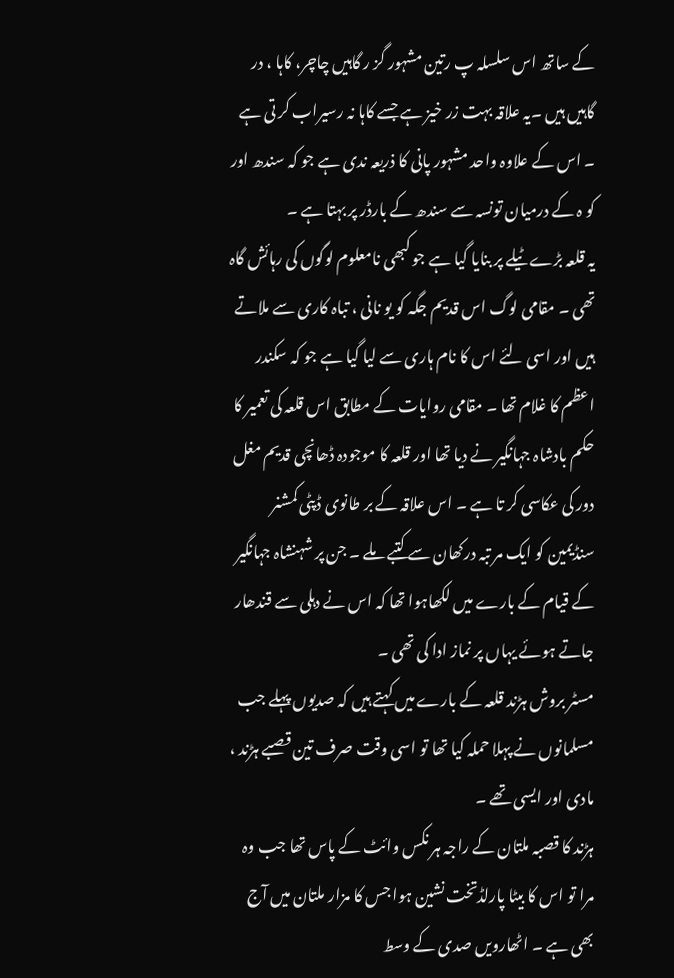کے ساتھ اس سلسلہ پ رتین مشہور گز ر گاہیں چاچر، کاہا ، در گاہیں ہیں ۔یہ علاقہ بہت زر خیز ہے جسے کاہا نہ رسیراب کر تی ہے ۔ اس کے علاوہ واحد مشہور پانی کا ذریعہ ندی ہے جو کہ سندھ اور کو ہ کے درمیان تونسہ سے سندھ کے بارڈر پر بہتا ہے ۔
یہ قلعہ بڑے ٹیلے پر بنایا گیا ہے جو کبھی نامعلوم لوگوں کی رہائش گاہ تھی ۔ مقامی لوگ اس قدیم جگہ کو یو نانی ، تباہ کاری سے ملاتے ہیں اور اسی لئے اس کا نام ہاری سے لیا گیا ہے جو کہ سکندر اعظم کا غلام تھا ۔ مقامی روایات کے مطابق اس قلعہ کی تعمیر کا حکم بادشاہ جہانگیر نے دیا تھا اور قلعہ کا موجودہ ڈھانچی قدیم مغل دور کی عکاسی کر تا ہے ۔ اس علاقہ کے بر طانوی ڈپٹی کمشنر سنڈیمین کو ایک مر تبہ درکھان سے کتبے ملے ۔ جن پر شہنشاہ جہانگیر کے قیام کے بارے میں لکھاہوا تھا کہ اس نے دہلی سے قندھار جاتے ہوئے یہاں پر نماز ادا کی تھی ۔
مسٹر بروش ہڑند قلعہ کے بارے میں کہتے ہیں کہ صدیوں پہلے جب مسلمانوں نے پہلا حملہ کیا تھا تو اسی وقت صرف تین قصبے ہڑند ، مادی اور ایسی تھے ۔
ہڑند کا قصبہ ملتان کے راجہ ہر نکس وائٹ کے پاس تھا جب وہ مرا تو اس کا بیٹا پارلڈتخت نشین ہوا جس کا مزار ملتان میں آج بھی ہے ۔ اٹھارویں صدی کے وسط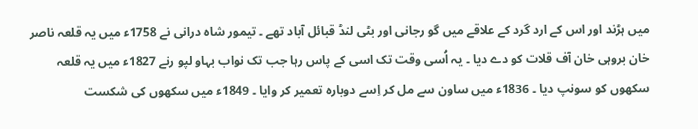میں ہڑند اور اس کے ارد گرد کے علاقے میں گو رجانی اور بٹی لنڈ قبائل آباد تھے ۔ تیمور شاہ درانی نے 1758ء میں یہ قلعہ ناصر خان بروہی خان آف قلات کو دے دیا ۔ یہ اُسی وقت تک اسی کے پاس رہا جب تک نواب بہاو لپو رنے 1827ء میں یہ قلعہ سکھوں کو سونپ دیا ۔ 1836ء میں ساون سے مل کر اِسے دوبارہ تعمیر کر وایا ۔ 1849ء میں سکھوں کی شکست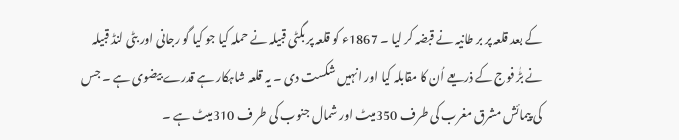کے بعد قلعہ پر بر طانیہ نے قبضہ کر لیا ۔ 1867ء کو قلعہ پر بگٹی قبیلہ نے حملہ کیا جو کیا گو رجانی اور بٹی لنڈ قبیلہ نے بڑٰ فوج کے ذریعے اُن کا مقابلہ کیا اور انہیں شکست دی ۔ یہ قلعہ شاہکار ہے قدرے بیضوی ہے ۔ جس کی پیمائش مشرق مغرب کی طرف 350میٹ اور شمال جنوب کی طر ف 310میٹ ہے ۔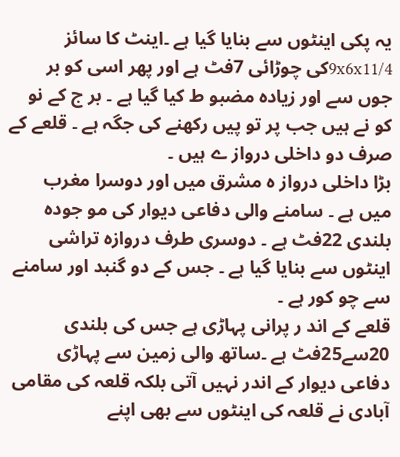یہ پکی اینٹوں سے بنایا گیا ہے ۔اینٹ کا سائز 9x6x11/4کی چوڑائی 7فٹ ہے اور پھر اسی کو بر جوں سے اور زیادہ مضبو ط کیا گیا ہے ۔ بر ج کے نو کو نے ہیں جب پر تو پیں رکھنے کی جگہ ہے ۔ قلعے کے صرف دو داخلی درواز ے ہیں ۔
بڑا داخلی درواز ہ مشرق میں اور دوسرا مغرب میں ہے ۔ سامنے والی دفاعی دیوار کی مو جودہ بلندی 22فٹ ہے ۔ دوسری طرف دروازہ تراشی اینٹوں سے بنایا گیا ہے ۔ جس کے دو گنبد اور سامنے سے چو کور ہے ۔
قلعے کے اند ر پرانی پہاڑی ہے جس کی بلندی 20سے25فٹ ہے ۔ساتھ والی زمین سے پہاڑی دفاعی دیوار کے اندر نہیں آتی بلکہ قلعہ کی مقامی آبادی نے قلعہ کی اینٹوں سے بھی اپنے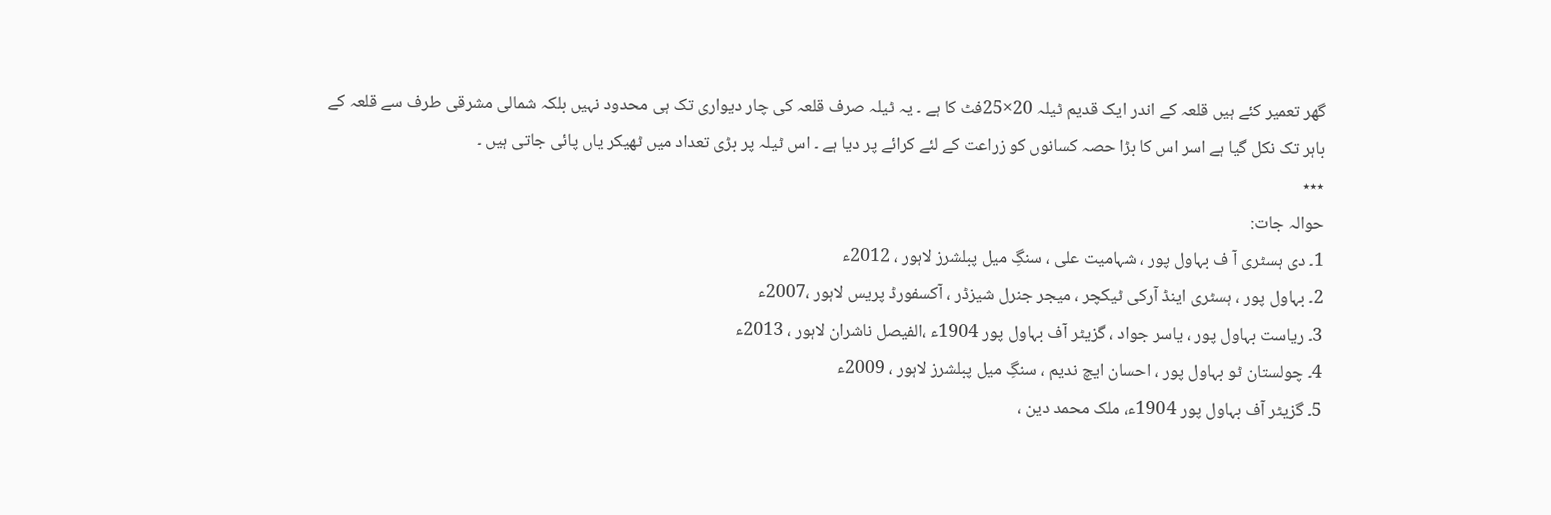گھر تعمیر کئے ہیں قلعہ کے اندر ایک قدیم ٹیلہ 20×25فٹ کا ہے ۔ یہ ٹیلہ صرف قلعہ کی چار دیواری تک ہی محدود نہیں بلکہ شمالی مشرقی طرف سے قلعہ کے باہر تک نکل گیا ہے اسر اس کا بڑا حصہ کسانوں کو زراعت کے لئے کرائے پر دیا ہے ۔ اس ٹیلہ پر بڑی تعداد میں ٹھیکر یاں پائی جاتی ہیں ۔
٭٭٭
حوالہ جات:
1۔ دی ہسٹری آ ف بہاول پور ، شہامیت علی ، سنگِ میل پبلشرز لاہور ، 2012ء
2۔ بہاول پور ، ہسٹری اینڈ آرکی ٹیکچر ، میجر جنرل شیزڈر ، آکسفورڈ پریس لاہور ،2007ء
3۔ ریاست بہاول پور ، یاسر جواد ، گزیٹر آف بہاول پور 1904ء ،الفیصل ناشران لاہور ، 2013ء
4۔ چولستان ٹو بہاول پور ، احسان ایچ ندیم ، سنگِ میل پبلشرز لاہور ، 2009ء
5۔ گزیٹر آف بہاول پور 1904ء، ملک محمد دین ،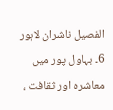الفصیل ناشران لاہور
6۔ بہاول پور میں معاشرہ اور ثقافت ،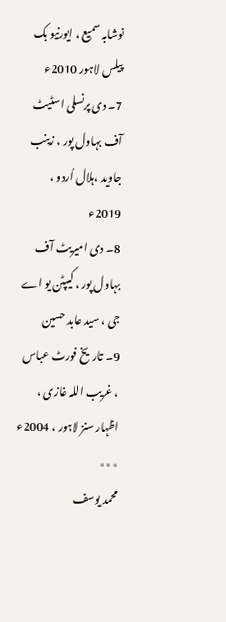نوشابہ سمیع ، ایورنیو بک پیلس لاہور 2010ء
7۔ دی پرنسلی اسٹیٹ آف بہاول پور ، زینب جاوید ،ہلال اُردو ، 2019ء
8۔ دی امیریٹ آف بہاول پور ، کیپٹن یو اے جی ، سید عابد حسین
9۔ تاریخ فورٹ عباس ، غریب اللہ غازی ، اظہار سنز لاہور ، 2004ء
٭٭٭
محمد یوسف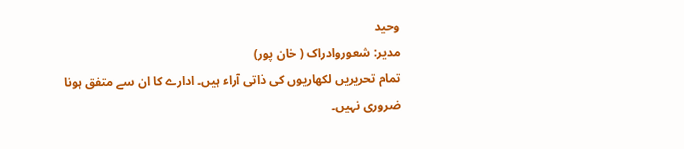وحید
مدیر: شعوروادراک ( خان پور)
تمام تحریریں لکھاریوں کی ذاتی آراء ہیں۔ ادارے کا ان سے متفق ہونا ضروری نہیں۔